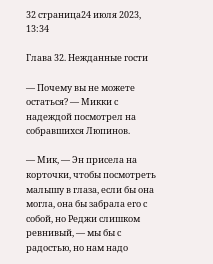32 страница24 июля 2023, 13:34

Глава 32. Нежданные гости

— Почему вы не можете остаться? — Микки с надеждой посмотрел на собравшихся Люпинов.

— Мик, — Эн присела на корточки, чтобы посмотреть малышу в глаза, если бы она могла, она бы забрала его с собой, но Реджи слишком ревнивый, — мы бы с радостью, но нам надо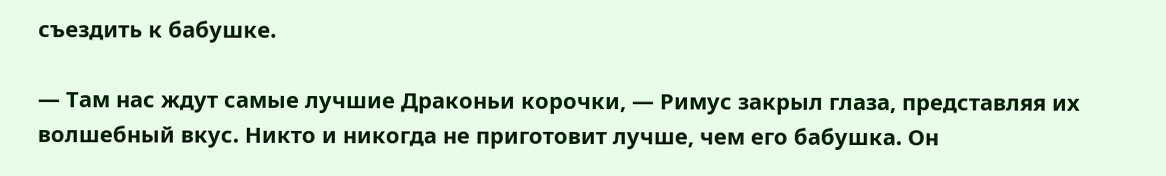съездить к бабушке.

— Там нас ждут самые лучшие Драконьи корочки, — Римус закрыл глаза, представляя их волшебный вкус. Никто и никогда не приготовит лучше, чем его бабушка. Он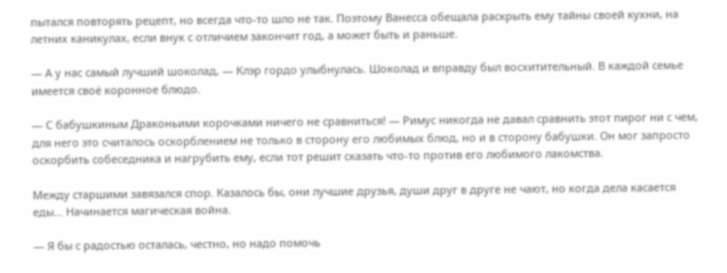пытался повторять рецепт, но всегда что-то шло не так. Поэтому Ванесса обещала раскрыть ему тайны своей кухни, на летних каникулах, если внук с отличием закончит год, а может быть и раньше.

— А у нас самый лучший шоколад, — Клэр гордо улыбнулась. Шоколад и вправду был восхитительный. В каждой семье имеется своё коронное блюдо.

— С бабушкиным Драконьими корочками ничего не сравниться! — Римус никогда не давал сравнить этот пирог ни с чем, для него это считалось оскорблением не только в сторону его любимых блюд, но и в сторону бабушки. Он мог запросто оскорбить собеседника и нагрубить ему, если тот решит сказать что-то против его любимого лакомства.

Между старшими завязался спор. Казалось бы, они лучшие друзья, души друг в друге не чают, но когда дела касается еды… Начинается магическая война.

— Я бы с радостью осталась, честно, но надо помочь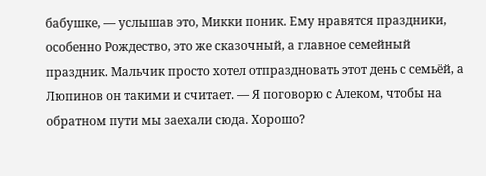бабушке, — услышав это, Микки поник. Ему нравятся праздники, особенно Рождество, это же сказочный, а главное семейный праздник. Мальчик просто хотел отпраздновать этот день с семьёй, а Люпинов он такими и считает. — Я поговорю с Алеком, чтобы на обратном пути мы заехали сюда. Хорошо?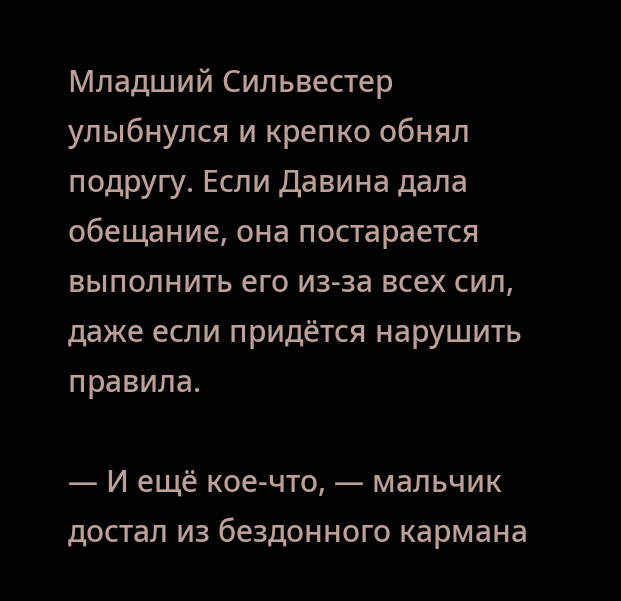Младший Сильвестер улыбнулся и крепко обнял подругу. Если Давина дала обещание, она постарается выполнить его из-за всех сил, даже если придётся нарушить правила.

— И ещё кое-что, — мальчик достал из бездонного кармана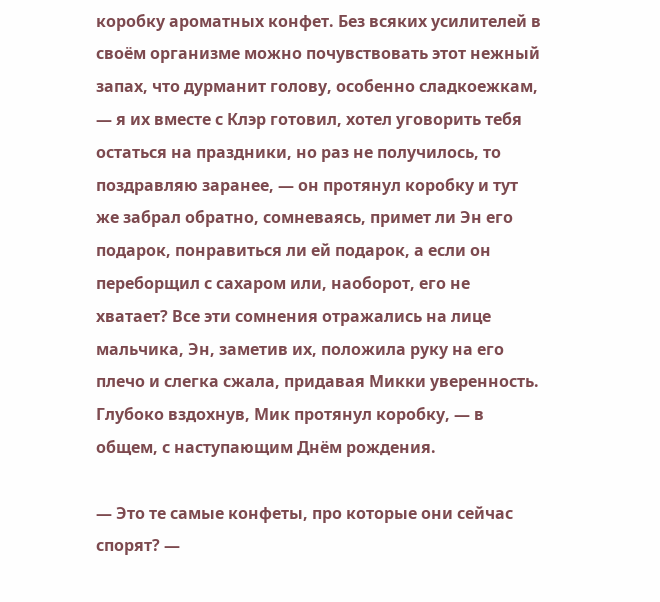коробку ароматных конфет. Без всяких усилителей в своём организме можно почувствовать этот нежный запах, что дурманит голову, особенно сладкоежкам, — я их вместе с Клэр готовил, хотел уговорить тебя остаться на праздники, но раз не получилось, то поздравляю заранее, — он протянул коробку и тут же забрал обратно, сомневаясь, примет ли Эн его подарок, понравиться ли ей подарок, а если он переборщил с сахаром или, наоборот, его не хватает? Все эти сомнения отражались на лице мальчика, Эн, заметив их, положила руку на его плечо и слегка сжала, придавая Микки уверенность. Глубоко вздохнув, Мик протянул коробку, — в общем, с наступающим Днём рождения.

— Это те самые конфеты, про которые они сейчас спорят? —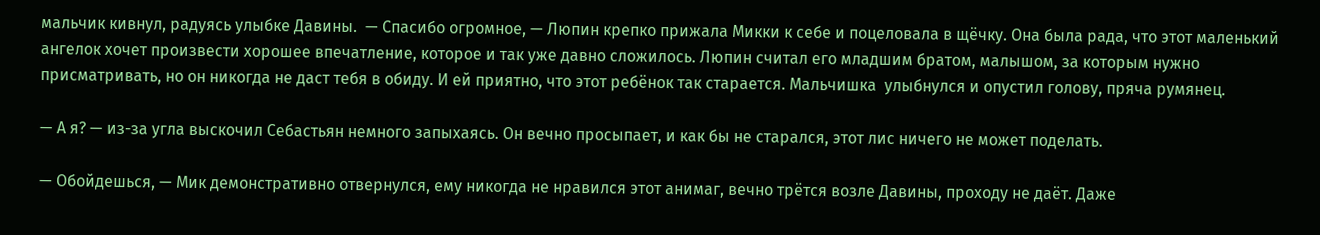мальчик кивнул, радуясь улыбке Давины.  — Спасибо огромное, — Люпин крепко прижала Микки к себе и поцеловала в щёчку. Она была рада, что этот маленький ангелок хочет произвести хорошее впечатление, которое и так уже давно сложилось. Люпин считал его младшим братом, малышом, за которым нужно присматривать, но он никогда не даст тебя в обиду. И ей приятно, что этот ребёнок так старается. Мальчишка  улыбнулся и опустил голову, пряча румянец.

— А я? — из-за угла выскочил Себастьян немного запыхаясь. Он вечно просыпает, и как бы не старался, этот лис ничего не может поделать.

— Обойдешься, — Мик демонстративно отвернулся, ему никогда не нравился этот анимаг, вечно трётся возле Давины, проходу не даёт. Даже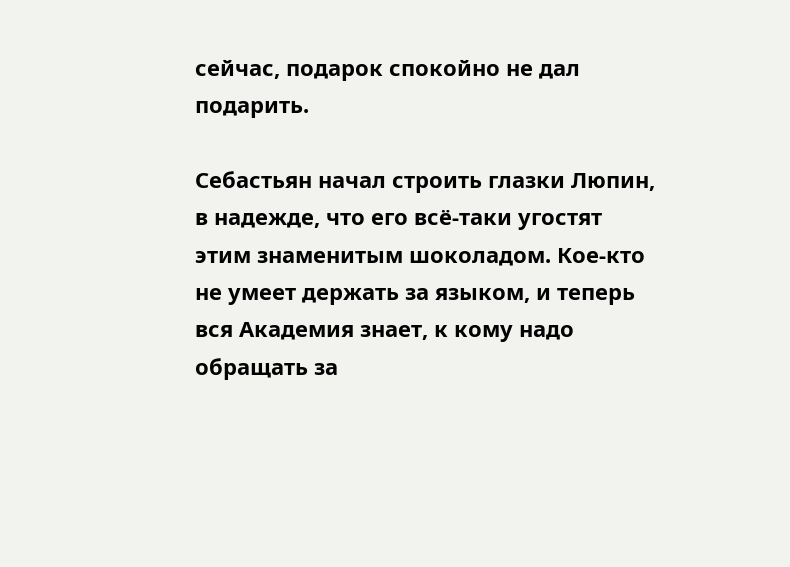сейчас, подарок спокойно не дал подарить.

Себастьян начал строить глазки Люпин, в надежде, что его всё-таки угостят этим знаменитым шоколадом. Кое-кто не умеет держать за языком, и теперь вся Академия знает, к кому надо обращать за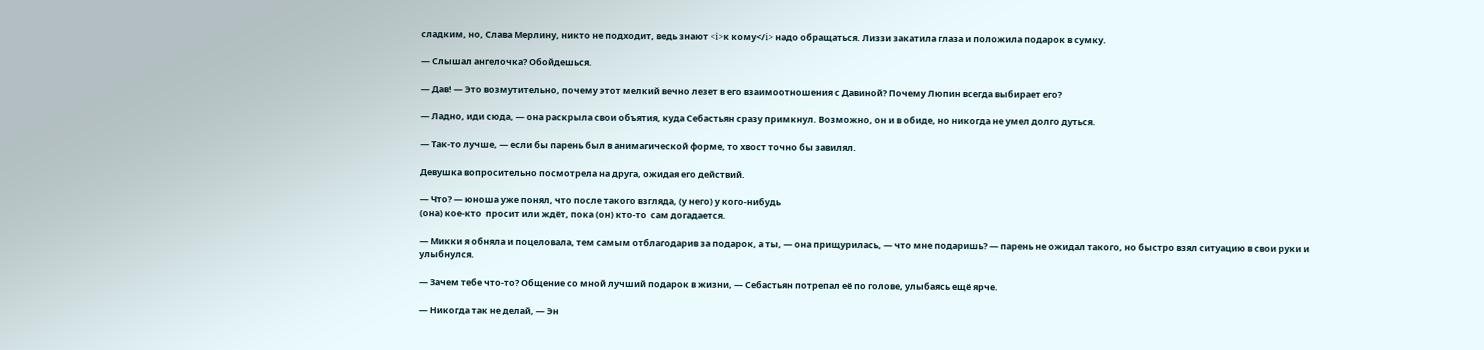сладким, но, Слава Мерлину, никто не подходит, ведь знают <i>к кому</i> надо обращаться. Лиззи закатила глаза и положила подарок в сумку.

— Слышал ангелочка? Обойдешься.

— Дав! — Это возмутительно, почему этот мелкий вечно лезет в его взаимоотношения с Давиной? Почему Люпин всегда выбирает его?

— Ладно, иди сюда, — она раскрыла свои объятия, куда Себастьян сразу примкнул. Возможно, он и в обиде, но никогда не умел долго дуться.

— Так-то лучше, — если бы парень был в анимагической форме, то хвост точно бы завилял.

Девушка вопросительно посмотрела на друга, ожидая его действий.

— Что? — юноша уже понял, что после такого взгляда, (у него) у кого-нибудь
(она) кое-кто  просит или ждёт, пока (он) кто-то  сам догадается.

— Микки я обняла и поцеловала, тем самым отблагодарив за подарок, а ты, — она прищурилась, — что мне подаришь? — парень не ожидал такого, но быстро взял ситуацию в свои руки и улыбнулся.

— Зачем тебе что-то? Общение со мной лучший подарок в жизни, — Себастьян потрепал её по голове, улыбаясь ещё ярче.

— Никогда так не делай, — Эн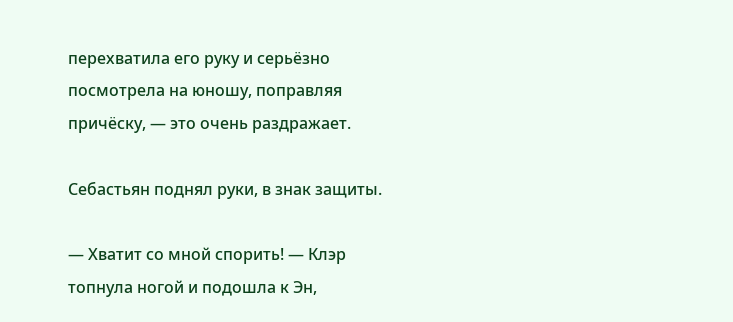перехватила его руку и серьёзно посмотрела на юношу, поправляя причёску, — это очень раздражает.

Себастьян поднял руки, в знак защиты.

— Хватит со мной спорить! — Клэр топнула ногой и подошла к Эн,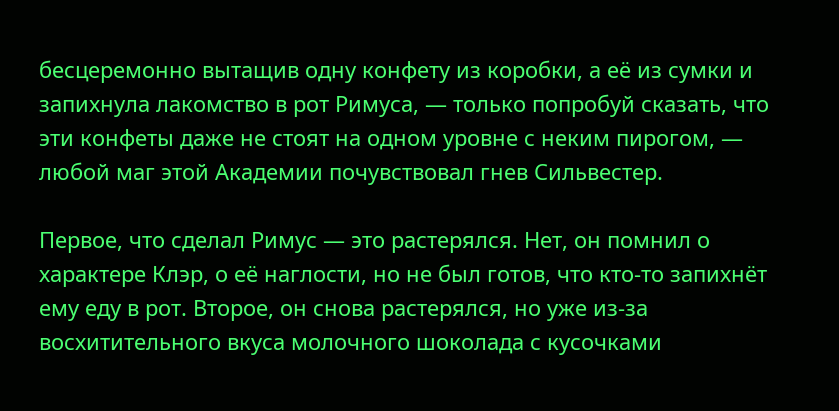бесцеремонно вытащив одну конфету из коробки, а её из сумки и запихнула лакомство в рот Римуса, — только попробуй сказать, что эти конфеты даже не стоят на одном уровне с неким пирогом, — любой маг этой Академии почувствовал гнев Сильвестер.

Первое, что сделал Римус — это растерялся. Нет, он помнил о характере Клэр, о её наглости, но не был готов, что кто-то запихнёт ему еду в рот. Второе, он снова растерялся, но уже из-за восхитительного вкуса молочного шоколада с кусочками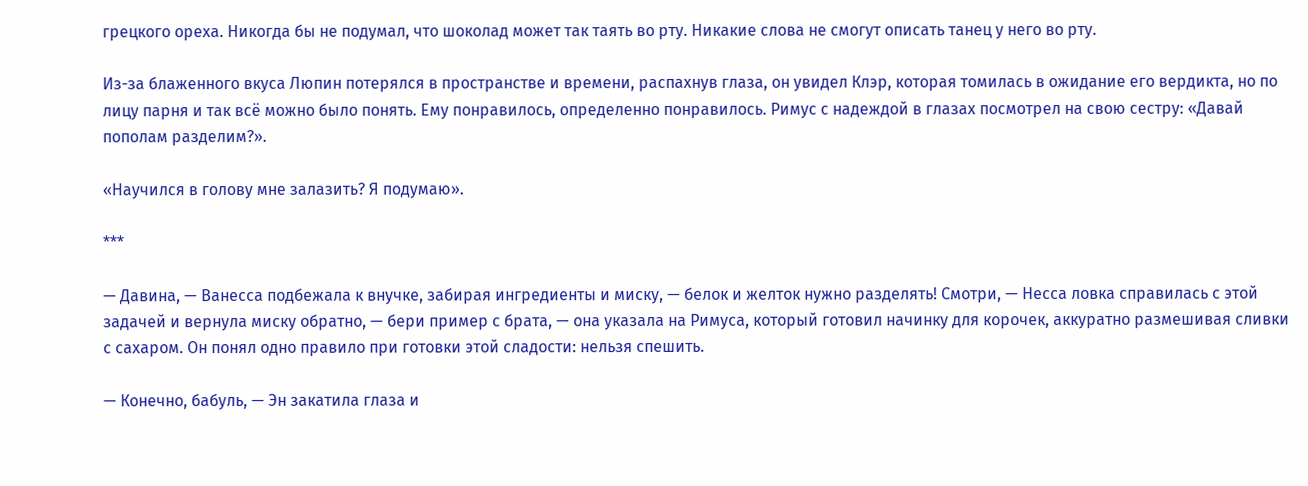грецкого ореха. Никогда бы не подумал, что шоколад может так таять во рту. Никакие слова не смогут описать танец у него во рту.

Из-за блаженного вкуса Люпин потерялся в пространстве и времени, распахнув глаза, он увидел Клэр, которая томилась в ожидание его вердикта, но по лицу парня и так всё можно было понять. Ему понравилось, определенно понравилось. Римус с надеждой в глазах посмотрел на свою сестру: «Давай пополам разделим?».

«Научился в голову мне залазить? Я подумаю».

***

— Давина, — Ванесса подбежала к внучке, забирая ингредиенты и миску, — белок и желток нужно разделять! Смотри, — Несса ловка справилась с этой задачей и вернула миску обратно, — бери пример с брата, — она указала на Римуса, который готовил начинку для корочек, аккуратно размешивая сливки с сахаром. Он понял одно правило при готовки этой сладости: нельзя спешить.

— Конечно, бабуль, — Эн закатила глаза и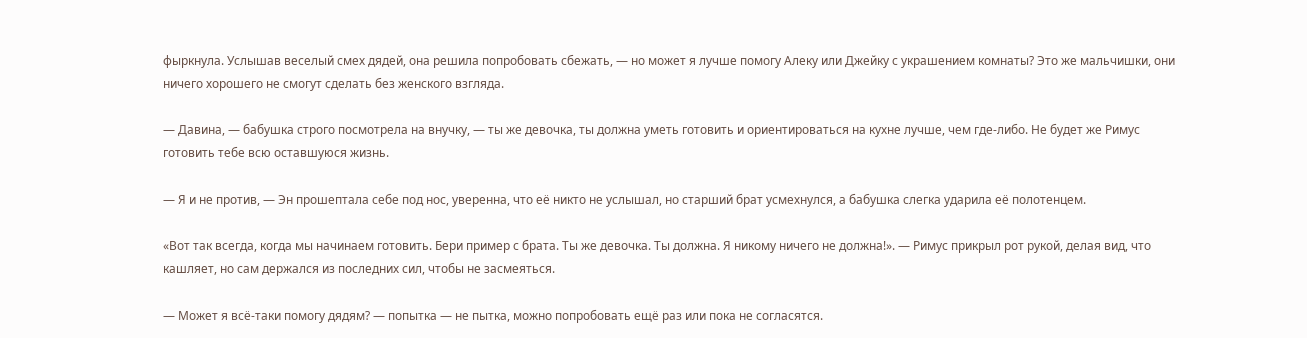фыркнула. Услышав веселый смех дядей, она решила попробовать сбежать, — но может я лучше помогу Алеку или Джейку с украшением комнаты? Это же мальчишки, они ничего хорошего не смогут сделать без женского взгляда.

— Давина, — бабушка строго посмотрела на внучку, — ты же девочка, ты должна уметь готовить и ориентироваться на кухне лучше, чем где-либо. Не будет же Римус готовить тебе всю оставшуюся жизнь.

— Я и не против, — Эн прошептала себе под нос, уверенна, что её никто не услышал, но старший брат усмехнулся, а бабушка слегка ударила её полотенцем.

«Вот так всегда, когда мы начинаем готовить. Бери пример с брата. Ты же девочка. Ты должна. Я никому ничего не должна!». — Римус прикрыл рот рукой, делая вид, что кашляет, но сам держался из последних сил, чтобы не засмеяться.

— Может я всё-таки помогу дядям? — попытка — не пытка, можно попробовать ещё раз или пока не согласятся.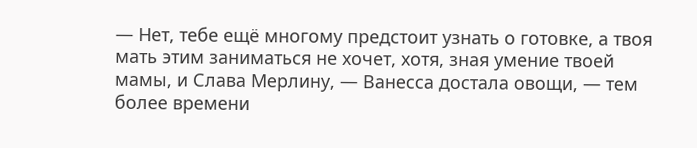— Нет, тебе ещё многому предстоит узнать о готовке, а твоя мать этим заниматься не хочет, хотя, зная умение твоей мамы, и Слава Мерлину, — Ванесса достала овощи, — тем более времени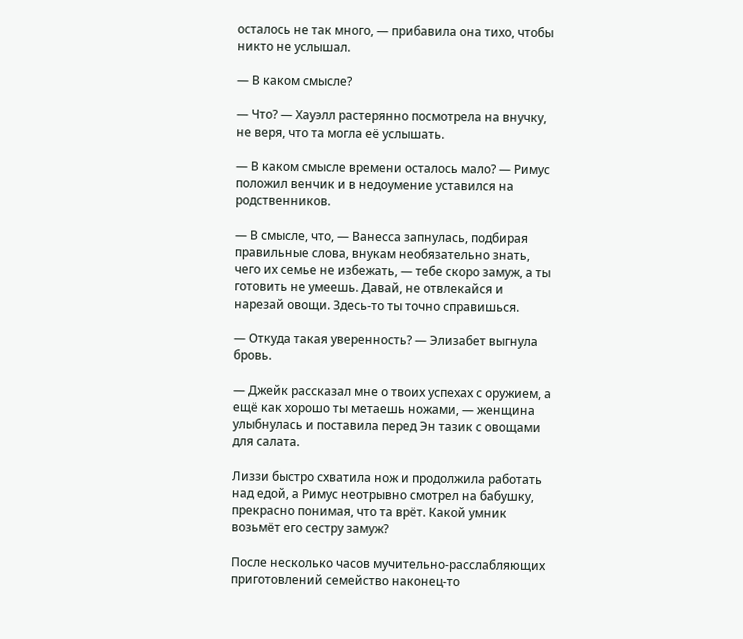осталось не так много, — прибавила она тихо, чтобы никто не услышал.

— В каком смысле?

— Что? — Хауэлл растерянно посмотрела на внучку, не веря, что та могла её услышать.

— В каком смысле времени осталось мало? — Римус положил венчик и в недоумение уставился на родственников.

— В смысле, что, — Ванесса запнулась, подбирая правильные слова, внукам необязательно знать, чего их семье не избежать, — тебе скоро замуж, а ты готовить не умеешь. Давай, не отвлекайся и нарезай овощи. Здесь-то ты точно справишься.

— Откуда такая уверенность? — Элизабет выгнула бровь.

— Джейк рассказал мне о твоих успехах с оружием, а ещё как хорошо ты метаешь ножами, — женщина улыбнулась и поставила перед Эн тазик с овощами для салата.

Лиззи быстро схватила нож и продолжила работать над едой, а Римус неотрывно смотрел на бабушку, прекрасно понимая, что та врёт. Какой умник возьмёт его сестру замуж?

После несколько часов мучительно-расслабляющих приготовлений семейство наконец-то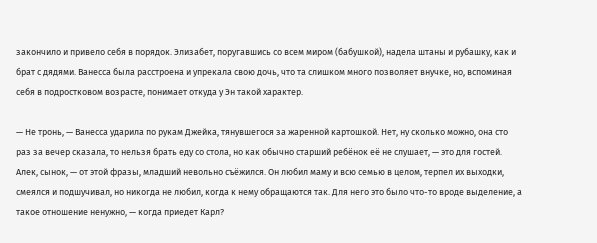закончило и привело себя в порядок. Элизабет, поругавшись со всем миром (бабушкой), надела штаны и рубашку, как и брат с дядями. Ванесса была расстроена и упрекала свою дочь, что та слишком много позволяет внучке, но, вспоминая себя в подростковом возрасте, понимает откуда у Эн такой характер.

— Не тронь, — Ванесса ударила по рукам Джейка, тянувшегося за жаренной картошкой. Нет, ну сколько можно, она сто раз за вечер сказала, то нельзя брать еду со стола, но как обычно старший ребёнок её не слушает, — это для гостей. Алек, сынок, — от этой фразы, младший невольно съёжился. Он любил маму и всю семью в целом, терпел их выходки, смеялся и подшучивал, но никогда не любил, когда к нему обращаются так. Для него это было что-то вроде выделение, а такое отношение ненужно, — когда приедет Карл?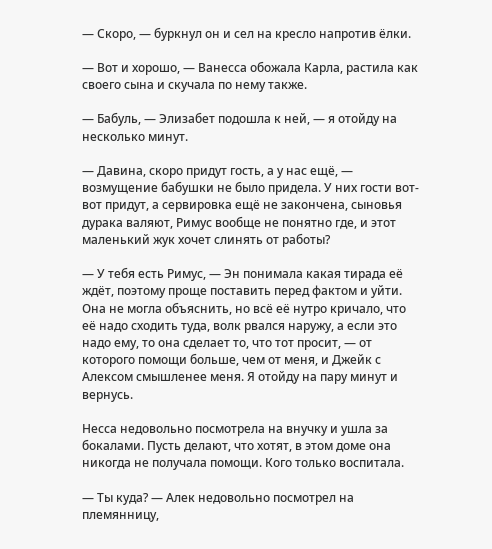— Скоро, — буркнул он и сел на кресло напротив ёлки.

— Вот и хорошо, — Ванесса обожала Карла, растила как своего сына и скучала по нему также.

— Бабуль, — Элизабет подошла к ней, — я отойду на несколько минут.

— Давина, скоро придут гость, а у нас ещё, — возмущение бабушки не было придела. У них гости вот-вот придут, а сервировка ещё не закончена, сыновья дурака валяют, Римус вообще не понятно где, и этот маленький жук хочет слинять от работы?

— У тебя есть Римус, — Эн понимала какая тирада её ждёт, поэтому проще поставить перед фактом и уйти. Она не могла объяснить, но всё её нутро кричало, что её надо сходить туда, волк рвался наружу, а если это надо ему, то она сделает то, что тот просит, — от которого помощи больше, чем от меня, и Джейк с Алексом смышленее меня. Я отойду на пару минут и вернусь.

Несса недовольно посмотрела на внучку и ушла за бокалами. Пусть делают, что хотят, в этом доме она никогда не получала помощи. Кого только воспитала.

— Ты куда? — Алек недовольно посмотрел на племянницу,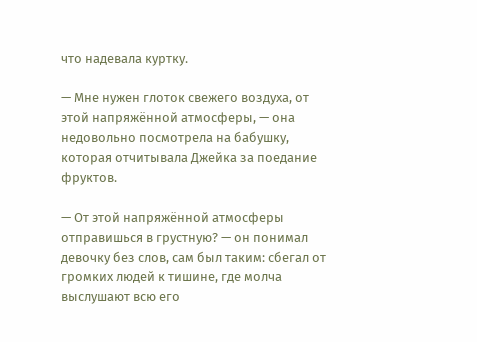что надевала куртку.

— Мне нужен глоток свежего воздуха, от этой напряжённой атмосферы, — она недовольно посмотрела на бабушку, которая отчитывала Джейка за поедание фруктов.

— От этой напряжённой атмосферы отправишься в грустную? — он понимал девочку без слов, сам был таким: сбегал от громких людей к тишине, где молча выслушают всю его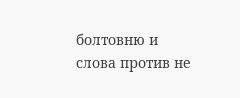болтовню и слова против не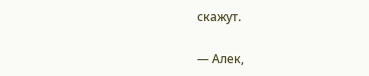скажут.

— Алек,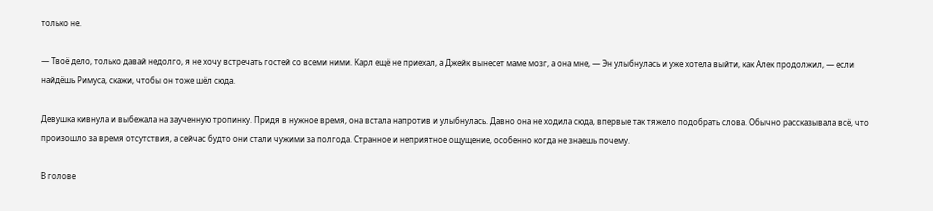только не.

— Твоё дело, только давай недолго, я не хочу встречать гостей со всеми ними. Карл ещё не приехал, а Джейк вынесет маме мозг, а она мне, — Эн улыбнулась и уже хотела выйти, как Алек продолжил, — если найдёшь Римуса, скажи, чтобы он тоже шёл сюда.

Девушка кивнула и выбежала на заученную тропинку. Придя в нужное время, она встала напротив и улыбнулась. Давно она не ходила сюда, впервые так тяжело подобрать слова. Обычно рассказывала всё, что произошло за время отсутствия, а сейчас будто они стали чужими за полгода. Странное и неприятное ощущение, особенно когда не знаешь почему.

В голове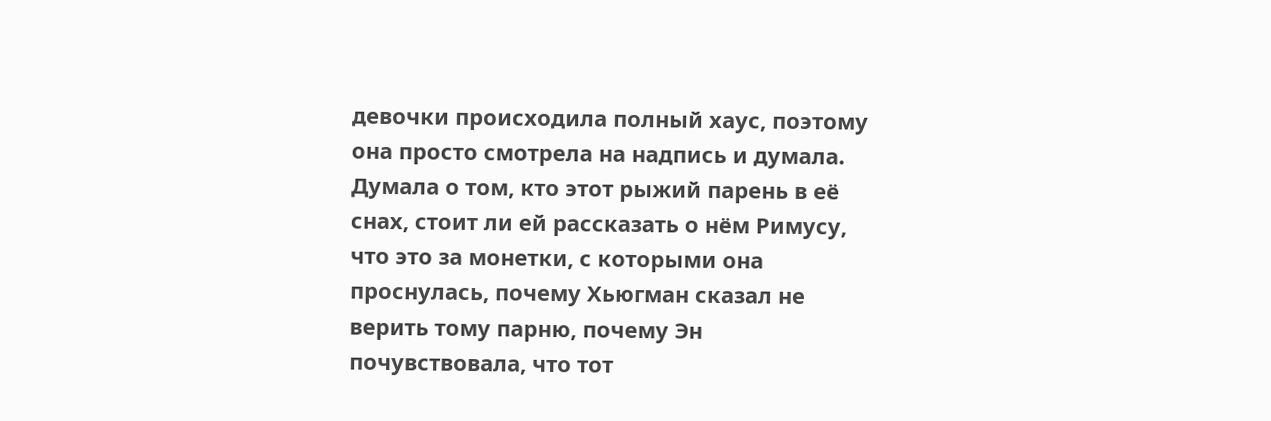девочки происходила полный хаус, поэтому она просто смотрела на надпись и думала. Думала о том, кто этот рыжий парень в её снах, стоит ли ей рассказать о нём Римусу, что это за монетки, с которыми она проснулась, почему Хьюгман сказал не верить тому парню, почему Эн почувствовала, что тот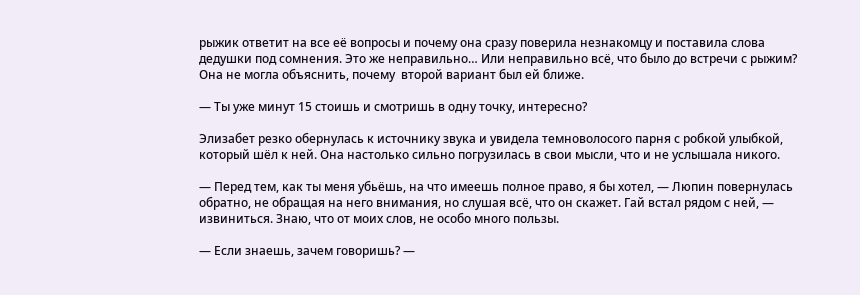рыжик ответит на все её вопросы и почему она сразу поверила незнакомцу и поставила слова дедушки под сомнения. Это же неправильно… Или неправильно всё, что было до встречи с рыжим? Она не могла объяснить, почему  второй вариант был ей ближе.

— Ты уже минут 15 стоишь и смотришь в одну точку, интересно?

Элизабет резко обернулась к источнику звука и увидела темноволосого парня с робкой улыбкой, который шёл к ней. Она настолько сильно погрузилась в свои мысли, что и не услышала никого.

— Перед тем, как ты меня убьёшь, на что имеешь полное право, я бы хотел, — Люпин повернулась обратно, не обращая на него внимания, но слушая всё, что он скажет. Гай встал рядом с ней, — извиниться. Знаю, что от моих слов, не особо много пользы.

— Если знаешь, зачем говоришь? —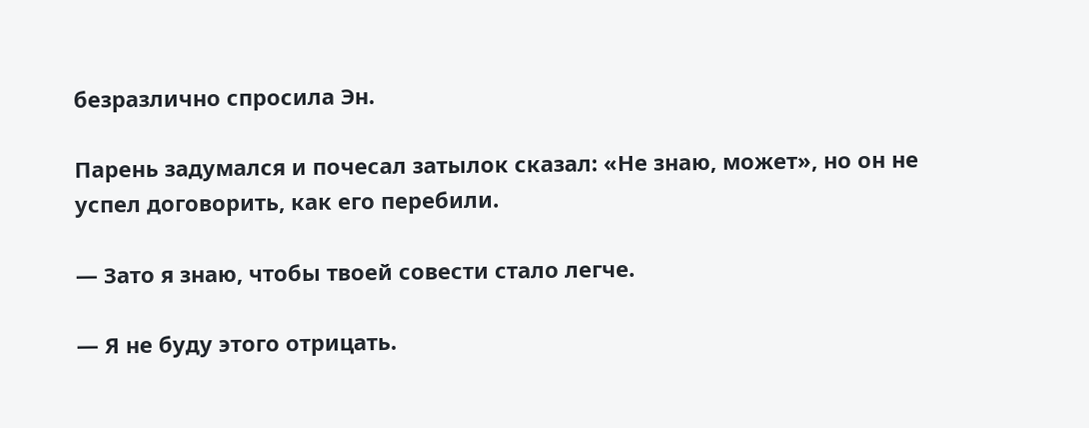безразлично спросила Эн.

Парень задумался и почесал затылок сказал: «Не знаю, может», но он не успел договорить, как его перебили.

— Зато я знаю, чтобы твоей совести стало легче.

— Я не буду этого отрицать.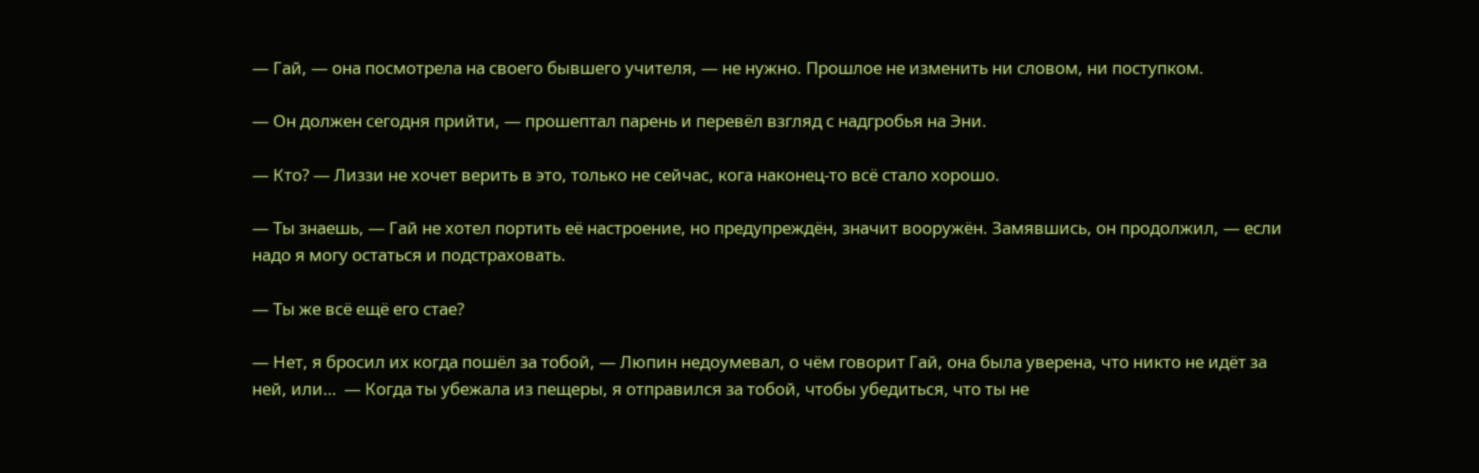— Гай, — она посмотрела на своего бывшего учителя, — не нужно. Прошлое не изменить ни словом, ни поступком.

— Он должен сегодня прийти, — прошептал парень и перевёл взгляд с надгробья на Эни.

— Кто? — Лиззи не хочет верить в это, только не сейчас, кога наконец-то всё стало хорошо.

— Ты знаешь, — Гай не хотел портить её настроение, но предупреждён, значит вооружён. Замявшись, он продолжил, — если надо я могу остаться и подстраховать.

— Ты же всё ещё его стае?

— Нет, я бросил их когда пошёл за тобой, — Люпин недоумевал, о чём говорит Гай, она была уверена, что никто не идёт за ней, или…  — Когда ты убежала из пещеры, я отправился за тобой, чтобы убедиться, что ты не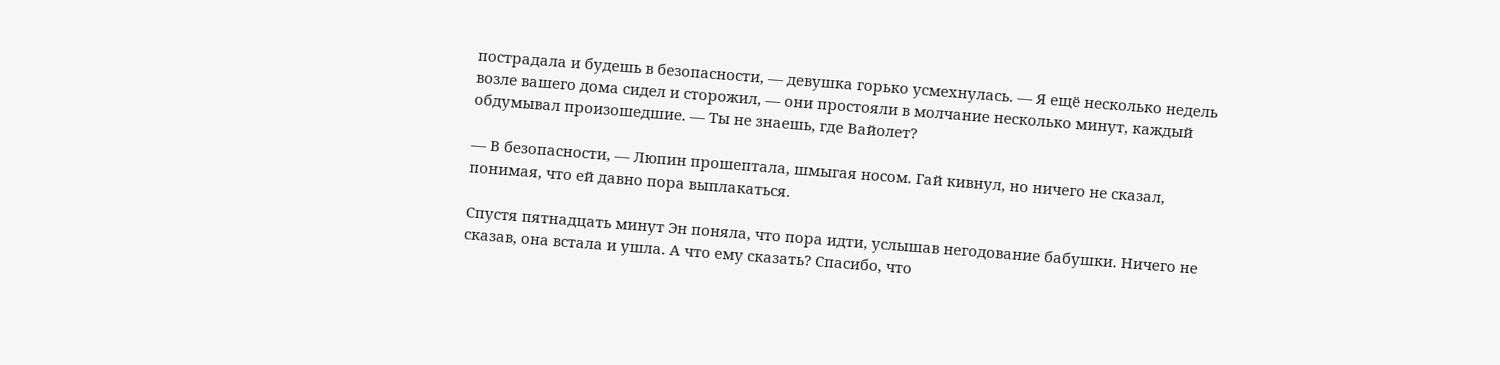пострадала и будешь в безопасности, — девушка горько усмехнулась. — Я ещё несколько недель возле вашего дома сидел и сторожил, — они простояли в молчание несколько минут, каждый обдумывал произошедшие. — Ты не знаешь, где Вайолет?

— В безопасности, — Люпин прошептала, шмыгая носом. Гай кивнул, но ничего не сказал, понимая, что ей давно пора выплакаться.

Спустя пятнадцать минут Эн поняла, что пора идти, услышав негодование бабушки. Ничего не сказав, она встала и ушла. А что ему сказать? Спасибо, что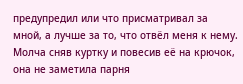предупредил или что присматривал за мной, а лучше за то, что отвёл меня к нему.
Молча сняв куртку и повесив её на крючок, она не заметила парня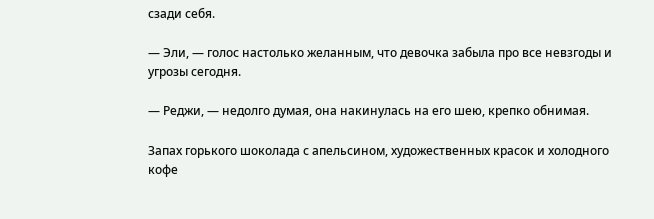сзади себя.

— Эли, — голос настолько желанным, что девочка забыла про все невзгоды и угрозы сегодня.

— Реджи, — недолго думая, она накинулась на его шею, крепко обнимая.

Запах горького шоколада с апельсином, художественных красок и холодного кофе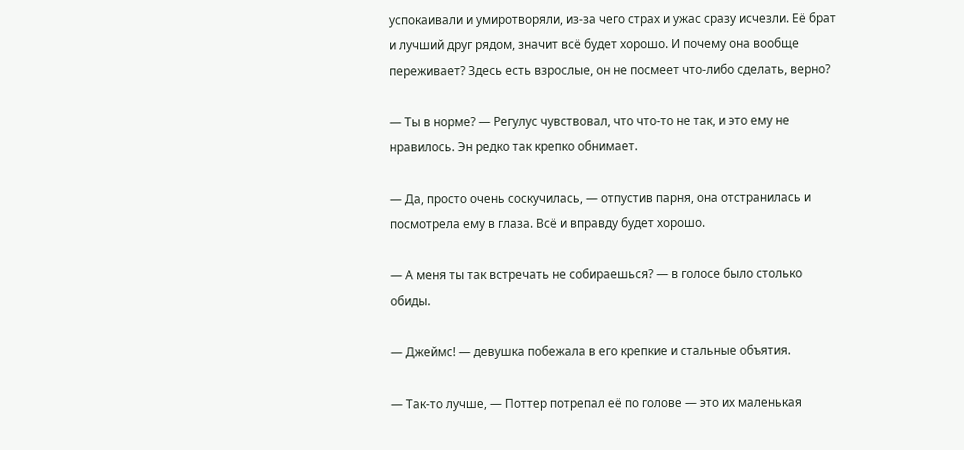успокаивали и умиротворяли, из-за чего страх и ужас сразу исчезли. Её брат и лучший друг рядом, значит всё будет хорошо. И почему она вообще переживает? Здесь есть взрослые, он не посмеет что-либо сделать, верно?

— Ты в норме? — Регулус чувствовал, что что-то не так, и это ему не нравилось. Эн редко так крепко обнимает.

— Да, просто очень соскучилась, — отпустив парня, она отстранилась и посмотрела ему в глаза. Всё и вправду будет хорошо.

— А меня ты так встречать не собираешься? — в голосе было столько обиды.

— Джеймс! — девушка побежала в его крепкие и стальные объятия.

— Так-то лучше, — Поттер потрепал её по голове — это их маленькая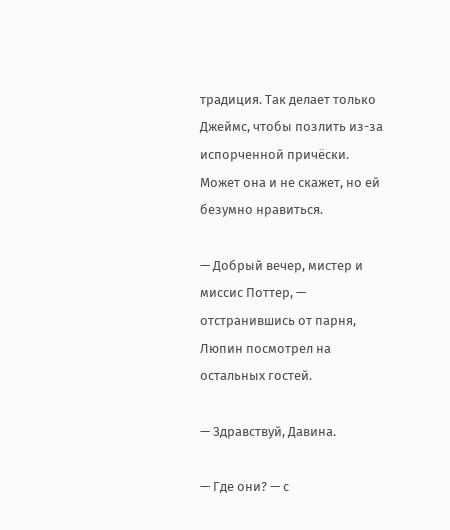традиция. Так делает только Джеймс, чтобы позлить из-за испорченной причёски. Может она и не скажет, но ей безумно нравиться.

— Добрый вечер, мистер и миссис Поттер, — отстранившись от парня, Люпин посмотрел на остальных гостей.

— Здравствуй, Давина.

— Где они? — с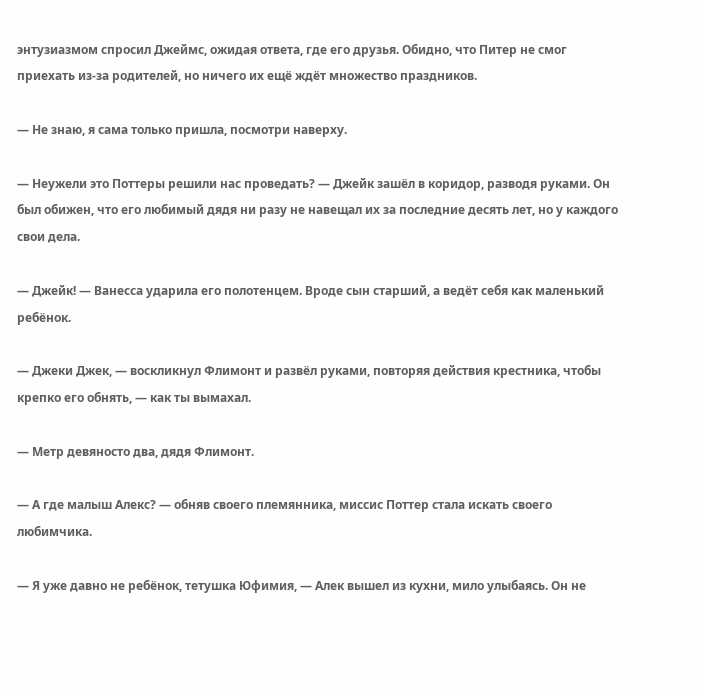энтузиазмом спросил Джеймс, ожидая ответа, где его друзья. Обидно, что Питер не смог приехать из-за родителей, но ничего их ещё ждёт множество праздников.

— Не знаю, я сама только пришла, посмотри наверху.

— Неужели это Поттеры решили нас проведать? — Джейк зашёл в коридор, разводя руками. Он был обижен, что его любимый дядя ни разу не навещал их за последние десять лет, но у каждого свои дела.

— Джейк! — Ванесса ударила его полотенцем. Вроде сын старший, а ведёт себя как маленький ребёнок.

— Джеки Джек, — воскликнул Флимонт и развёл руками, повторяя действия крестника, чтобы крепко его обнять, — как ты вымахал.

— Метр девяносто два, дядя Флимонт.

— А где малыш Алекс? — обняв своего племянника, миссис Поттер стала искать своего любимчика.

— Я уже давно не ребёнок, тетушка Юфимия, — Алек вышел из кухни, мило улыбаясь. Он не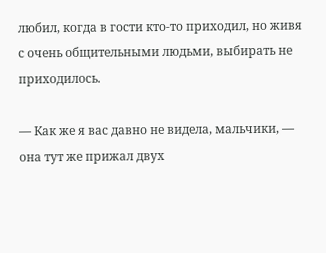любил, когда в гости кто-то приходил, но живя с очень общительными людьми, выбирать не приходилось.

— Как же я вас давно не видела, мальчики, — она тут же прижал двух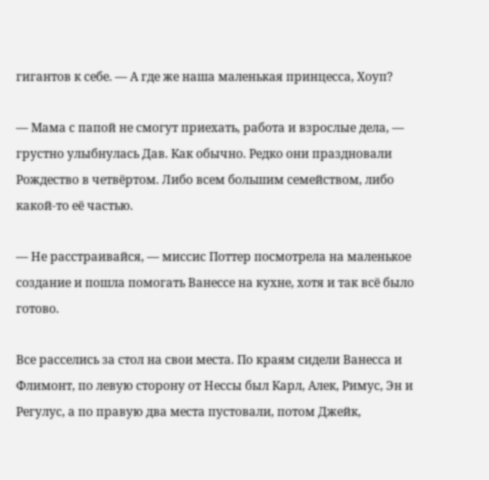гигантов к себе. — А где же наша маленькая принцесса, Хоуп?

— Мама с папой не смогут приехать, работа и взрослые дела, — грустно улыбнулась Дав. Как обычно. Редко они праздновали Рождество в четвёртом. Либо всем большим семейством, либо какой-то её частью.

— Не расстраивайся, — миссис Поттер посмотрела на маленькое создание и пошла помогать Ванессе на кухне, хотя и так всё было готово.

Все расселись за стол на свои места. По краям сидели Ванесса и Флимонт, по левую сторону от Нессы был Карл, Алек, Римус, Эн и Регулус, а по правую два места пустовали, потом Джейк,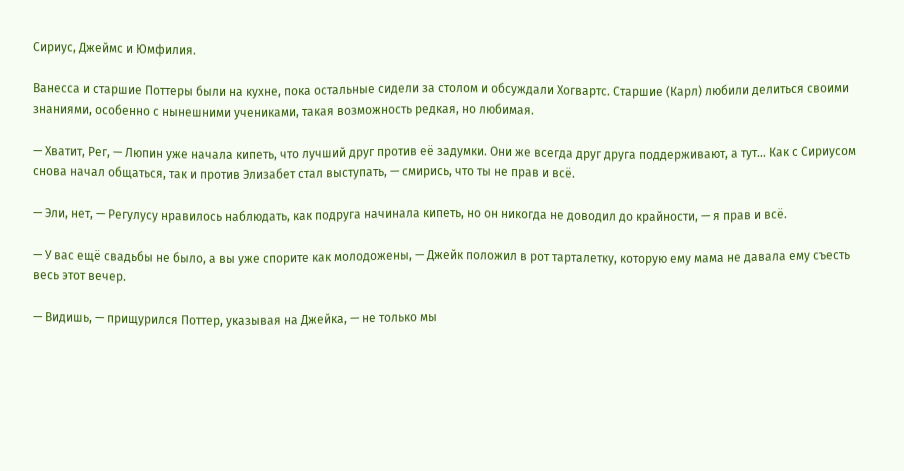Сириус, Джеймс и Юмфилия.

Ванесса и старшие Поттеры были на кухне, пока остальные сидели за столом и обсуждали Хогвартс. Старшие (Карл) любили делиться своими знаниями, особенно с нынешними учениками, такая возможность редкая, но любимая.

— Хватит, Рег, — Люпин уже начала кипеть, что лучший друг против её задумки. Они же всегда друг друга поддерживают, а тут… Как с Сириусом снова начал общаться, так и против Элизабет стал выступать, — смирись, что ты не прав и всё.

— Эли, нет, — Регулусу нравилось наблюдать, как подруга начинала кипеть, но он никогда не доводил до крайности, — я прав и всё.

— У вас ещё свадьбы не было, а вы уже спорите как молодожены, — Джейк положил в рот тарталетку, которую ему мама не давала ему съесть весь этот вечер.

— Видишь, — прищурился Поттер, указывая на Джейка, — не только мы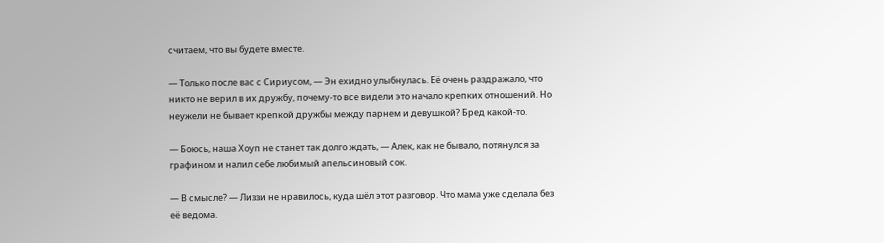считаем, что вы будете вместе.

— Только после вас с Сириусом, — Эн ехидно улыбнулась. Её очень раздражало, что никто не верил в их дружбу, почему-то все видели это начало крепких отношений. Но неужели не бывает крепкой дружбы между парнем и девушкой? Бред какой-то.

— Боюсь, наша Хоуп не станет так долго ждать, — Алек, как не бывало, потянулся за графином и налил себе любимый апельсиновый сок.

— В смысле? — Лиззи не нравилось, куда шёл этот разговор. Что мама уже сделала без её ведома.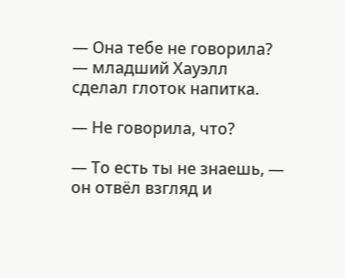— Она тебе не говорила? — младший Хауэлл сделал глоток напитка.

— Не говорила, что?

— То есть ты не знаешь, — он отвёл взгляд и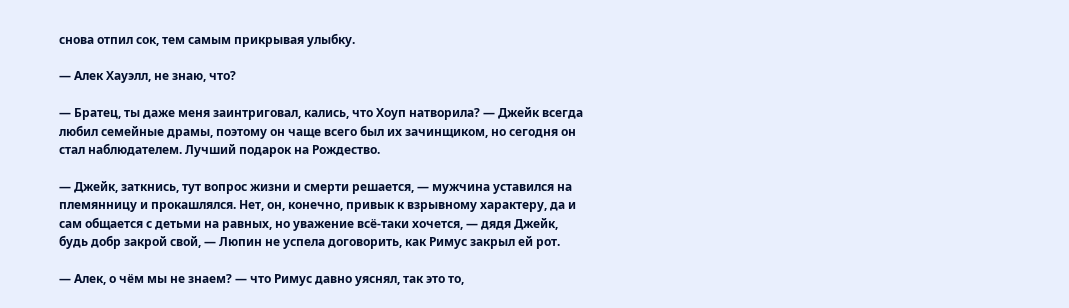снова отпил сок, тем самым прикрывая улыбку.

— Алек Хауэлл, не знаю, что?

— Братец, ты даже меня заинтриговал, кались, что Хоуп натворила? — Джейк всегда любил семейные драмы, поэтому он чаще всего был их зачинщиком, но сегодня он стал наблюдателем. Лучший подарок на Рождество.

— Джейк, заткнись, тут вопрос жизни и смерти решается, — мужчина уставился на племянницу и прокашлялся. Нет, он, конечно, привык к взрывному характеру, да и сам общается с детьми на равных, но уважение всё-таки хочется, — дядя Джейк, будь добр закрой свой, — Люпин не успела договорить, как Римус закрыл ей рот.

— Алек, о чём мы не знаем? — что Римус давно уяснял, так это то,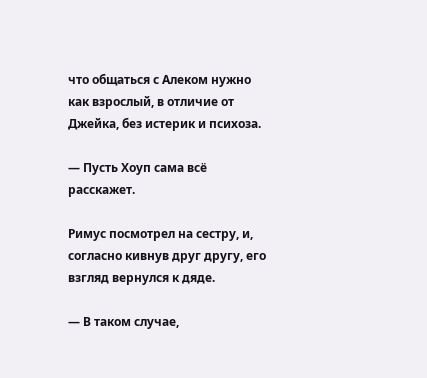что общаться с Алеком нужно как взрослый, в отличие от Джейка, без истерик и психоза.

— Пусть Хоуп сама всё расскажет.

Римус посмотрел на сестру, и, согласно кивнув друг другу, его взгляд вернулся к дяде.

— В таком случае,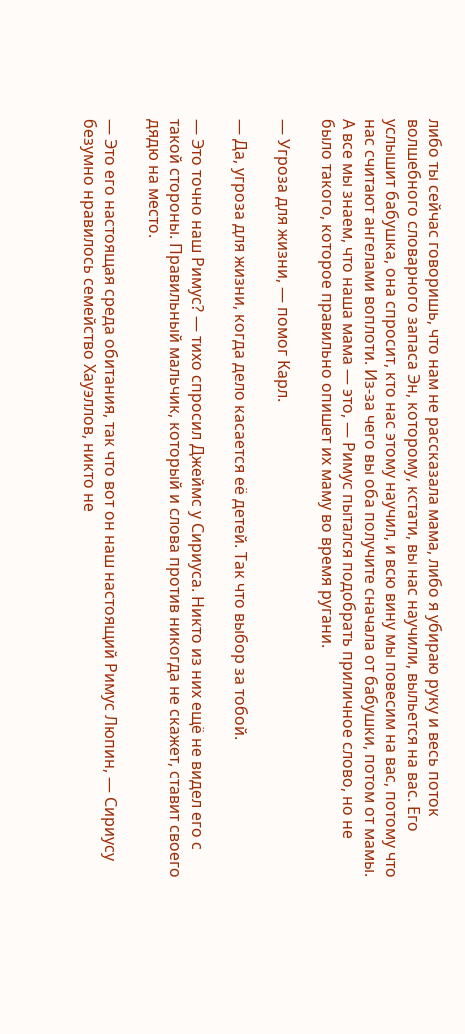либо ты сейчас говоришь, что нам не рассказала мама, либо я убираю руку и весь поток волшебного словарного запаса Эн, которому, кстати, вы нас научили, выльется на вас. Его услышит бабушка, она спросит, кто нас этому научил, и всю вину мы повесим на вас, потому что нас считают ангелами воплоти. Из-за чего вы оба получите сначала от бабушки, потом от мамы. А все мы знаем, что наша мама — это, — Римус пытался подобрать приличное слово, но не было такого, которое правильно опишет их маму во время ругани.

— Угроза для жизни, — помог Карл.

— Да, угроза для жизни, когда дело касается её детей. Так что выбор за тобой.

— Это точно наш Римус? — тихо спросил Джеймс у Сириуса. Никто из них ещё не видел его с такой стороны. Правильный мальчик, который и слова против никогда не скажет, ставит своего дядю на место.

— Это его настоящая среда обитания, так что вот он наш настоящий Римус Люпин, — Сириусу безумно нравилось семейство Хауэллов, никто не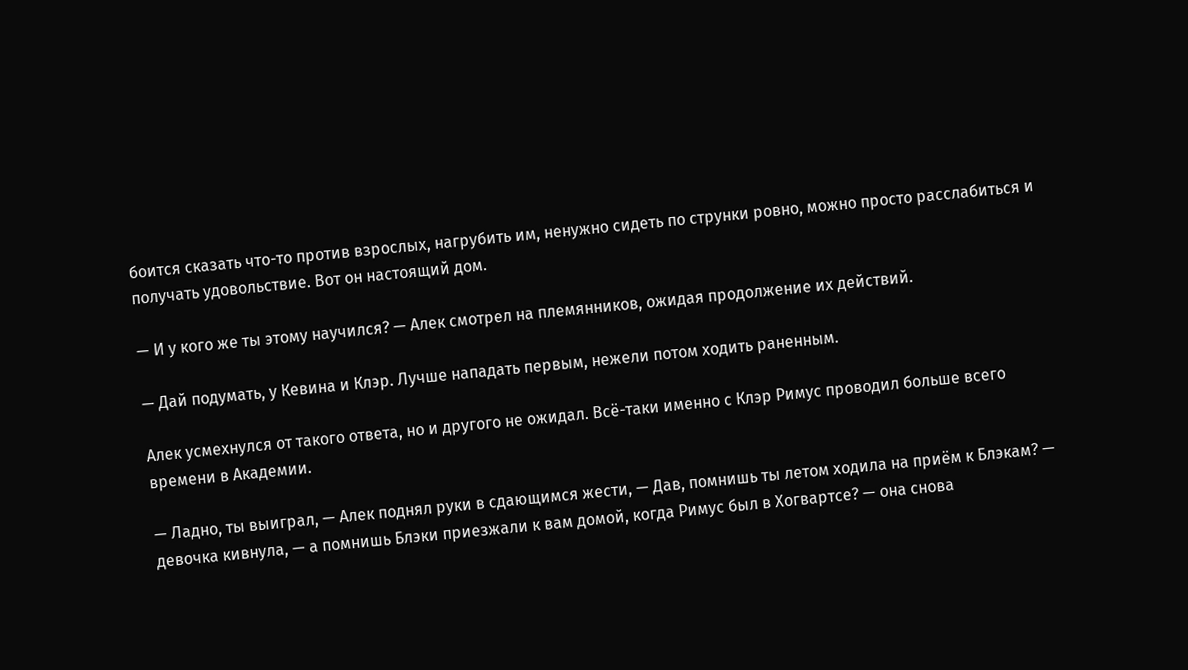боится сказать что-то против взрослых, нагрубить им, ненужно сидеть по струнки ровно, можно просто расслабиться и получать удовольствие. Вот он настоящий дом.

— И у кого же ты этому научился? — Алек смотрел на племянников, ожидая продолжение их действий.

— Дай подумать, у Кевина и Клэр. Лучше нападать первым, нежели потом ходить раненным.

Алек усмехнулся от такого ответа, но и другого не ожидал. Всё-таки именно с Клэр Римус проводил больше всего времени в Академии.

— Ладно, ты выиграл, — Алек поднял руки в сдающимся жести, — Дав, помнишь ты летом ходила на приём к Блэкам? — девочка кивнула, — а помнишь Блэки приезжали к вам домой, когда Римус был в Хогвартсе? — она снова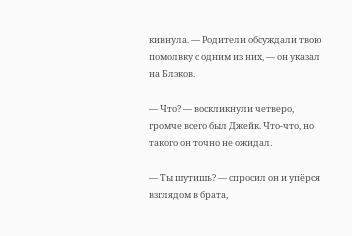кивнула. — Родители обсуждали твою помолвку с одним из них, — он указал на Блэков.

— Что? — воскликнули четверо, громче всего был Джейк. Что-что, но такого он точно не ожидал.

— Ты шутишь? — спросил он и упёрся взглядом в брата,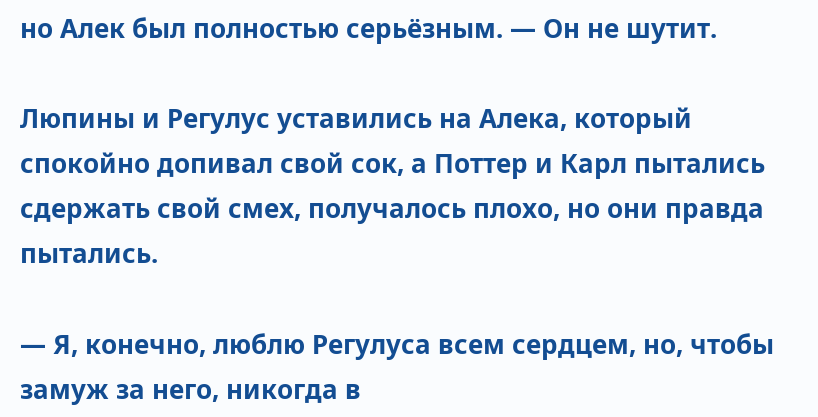но Алек был полностью серьёзным. — Он не шутит.

Люпины и Регулус уставились на Алека, который спокойно допивал свой сок, а Поттер и Карл пытались сдержать свой смех, получалось плохо, но они правда пытались.

— Я, конечно, люблю Регулуса всем сердцем, но, чтобы замуж за него, никогда в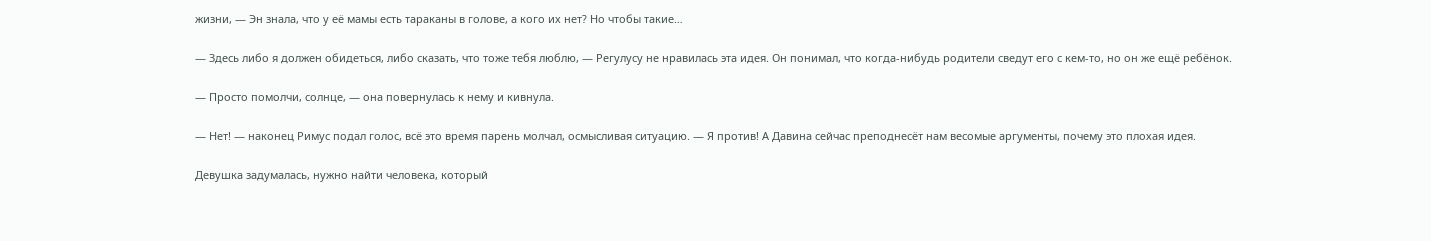жизни, — Эн знала, что у её мамы есть тараканы в голове, а кого их нет? Но чтобы такие…

— Здесь либо я должен обидеться, либо сказать, что тоже тебя люблю, — Регулусу не нравилась эта идея. Он понимал, что когда-нибудь родители сведут его с кем-то, но он же ещё ребёнок.

— Просто помолчи, солнце, — она повернулась к нему и кивнула.

— Нет! — наконец Римус подал голос, всё это время парень молчал, осмысливая ситуацию. — Я против! А Давина сейчас преподнесёт нам весомые аргументы, почему это плохая идея.

Девушка задумалась, нужно найти человека, который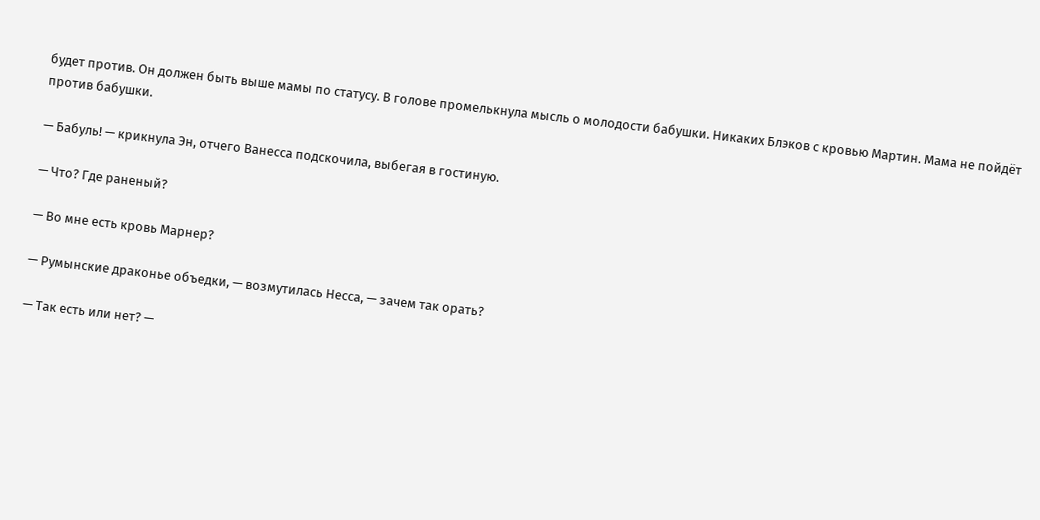будет против. Он должен быть выше мамы по статусу. В голове промелькнула мысль о молодости бабушки. Никаких Блэков с кровью Мартин. Мама не пойдёт против бабушки.

— Бабуль! — крикнула Эн, отчего Ванесса подскочила, выбегая в гостиную.

— Что? Где раненый?

— Во мне есть кровь Марнер?

— Румынские драконье объедки, — возмутилась Несса, — зачем так орать?

— Так есть или нет? —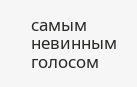самым невинным голосом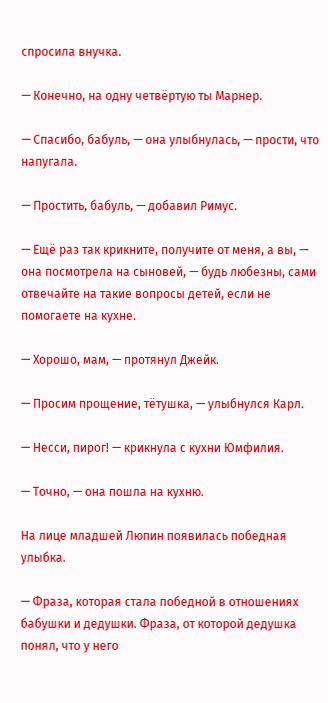спросила внучка.

— Конечно, на одну четвёртую ты Марнер.

— Спасибо, бабуль, — она улыбнулась, — прости, что напугала.

— Простить, бабуль, — добавил Римус.

— Ещё раз так крикните, получите от меня, а вы, — она посмотрела на сыновей, — будь любезны, сами отвечайте на такие вопросы детей, если не помогаете на кухне.

— Хорошо, мам, — протянул Джейк.

— Просим прощение, тётушка, — улыбнулся Карл.

— Несси, пирог! — крикнула с кухни Юмфилия.

— Точно, — она пошла на кухню.

На лице младшей Люпин появилась победная улыбка.

— Фраза, которая стала победной в отношениях бабушки и дедушки. Фраза, от которой дедушка понял, что у него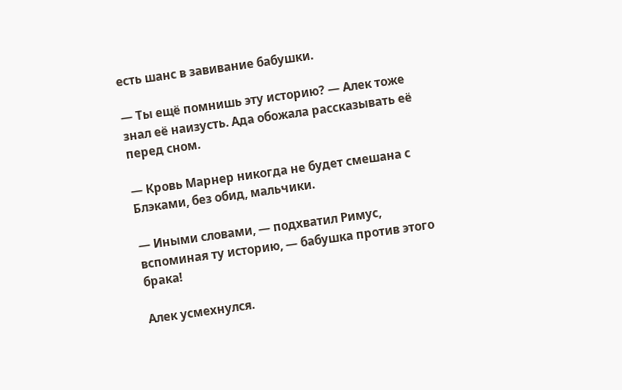есть шанс в завивание бабушки.

— Ты ещё помнишь эту историю? — Алек тоже знал её наизусть. Ада обожала рассказывать её перед сном.

— Кровь Марнер никогда не будет смешана с Блэками, без обид, мальчики.

— Иными словами, — подхватил Римус, вспоминая ту историю, — бабушка против этого брака!

Алек усмехнулся.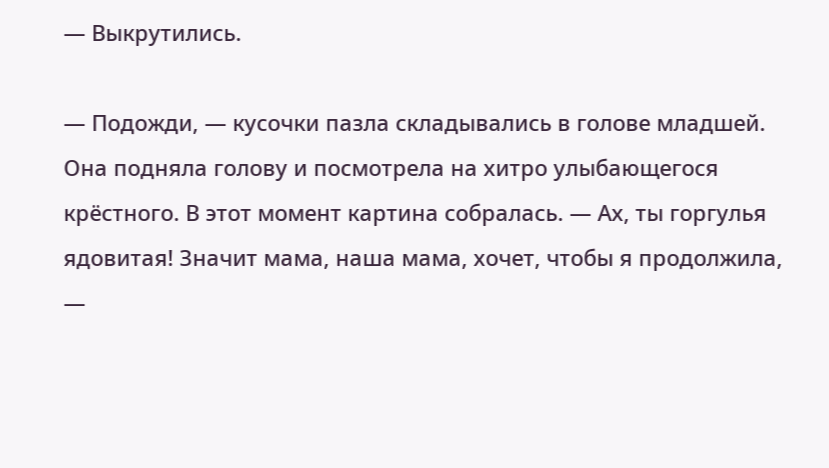— Выкрутились.

— Подожди, — кусочки пазла складывались в голове младшей. Она подняла голову и посмотрела на хитро улыбающегося крёстного. В этот момент картина собралась. — Ах, ты горгулья ядовитая! Значит мама, наша мама, хочет, чтобы я продолжила, —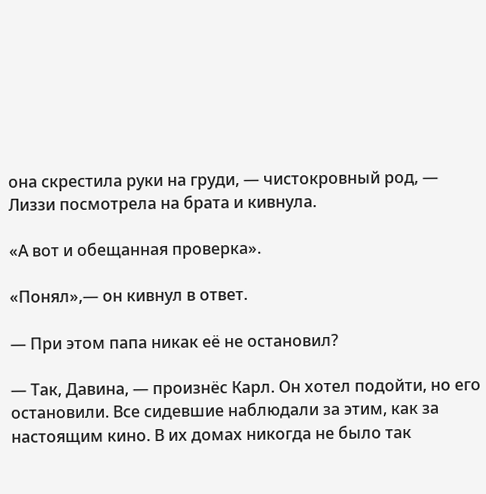она скрестила руки на груди, — чистокровный род, — Лиззи посмотрела на брата и кивнула.

«А вот и обещанная проверка».

«Понял»,— он кивнул в ответ.

— При этом папа никак её не остановил?

— Так, Давина, — произнёс Карл. Он хотел подойти, но его остановили. Все сидевшие наблюдали за этим, как за настоящим кино. В их домах никогда не было так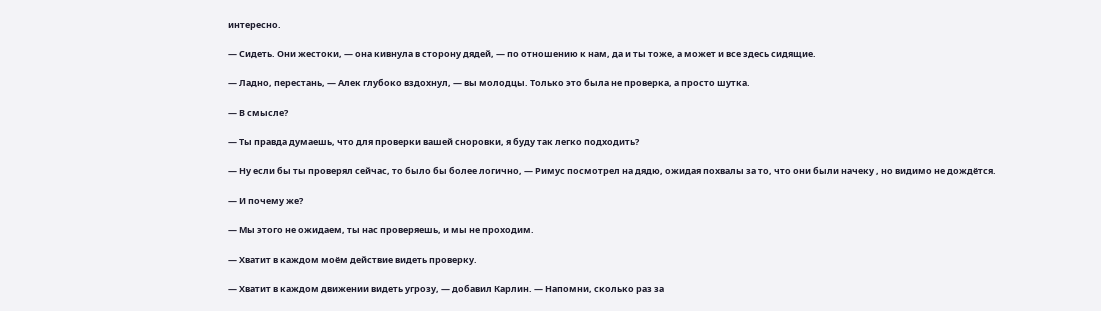интересно.

— Сидеть. Они жестоки, — она кивнула в сторону дядей, — по отношению к нам, да и ты тоже, а может и все здесь сидящие.

— Ладно, перестань, — Алек глубоко вздохнул, — вы молодцы. Только это была не проверка, а просто шутка.

— В смысле?

— Ты правда думаешь, что для проверки вашей сноровки, я буду так легко подходить?

— Ну если бы ты проверял сейчас, то было бы более логично, — Римус посмотрел на дядю, ожидая похвалы за то, что они были начеку , но видимо не дождётся.

— И почему же?

— Мы этого не ожидаем, ты нас проверяешь, и мы не проходим.

— Хватит в каждом моём действие видеть проверку.

— Хватит в каждом движении видеть угрозу, — добавил Карлин. — Напомни, сколько раз за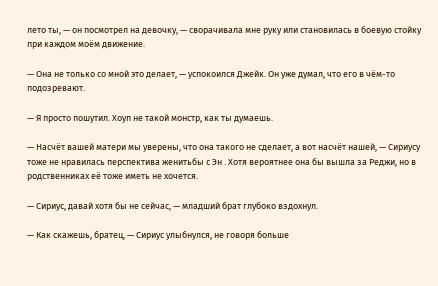лето ты, — он посмотрел на девочку, — сворачивала мне руку или становилась в боевую стойку при каждом моём движение.

— Она не только со мной это делает, — успокоился Джейк. Он уже думал, что его в чём-то подозревают.

— Я просто пошутил. Хоуп не такой монстр, как ты думаешь.

— Насчёт вашей матери мы уверены, что она такого не сделает, а вот насчёт нашей, — Сириусу тоже не нравилась перспектива женитьбы с Эн . Хотя вероятнее она бы вышла за Реджи, но в родственниках её тоже иметь не хочется.

— Сириус, давай хотя бы не сейчас, — младший брат глубоко вздохнул.

— Как скажешь, братец, — Сириус улыбнулся, не говоря больше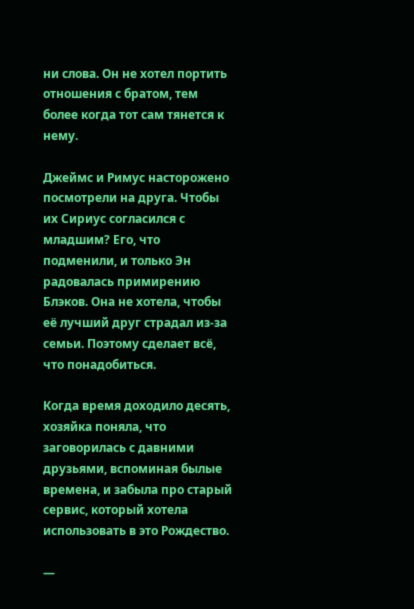ни слова. Он не хотел портить отношения с братом, тем более когда тот сам тянется к нему.

Джеймс и Римус насторожено посмотрели на друга. Чтобы их Сириус согласился с младшим? Его, что подменили, и только Эн радовалась примирению Блэков. Она не хотела, чтобы её лучший друг страдал из-за семьи. Поэтому сделает всё, что понадобиться.

Когда время доходило десять, хозяйка поняла, что заговорилась с давними друзьями, вспоминая былые времена, и забыла про старый сервис, который хотела использовать в это Рождество.

—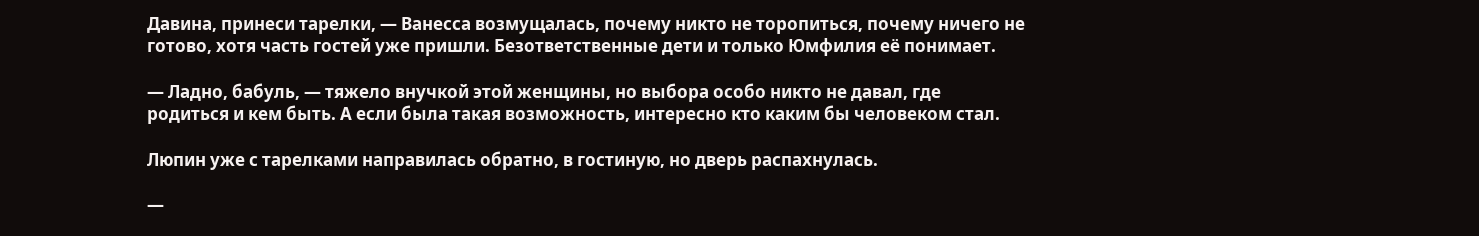Давина, принеси тарелки, — Ванесса возмущалась, почему никто не торопиться, почему ничего не готово, хотя часть гостей уже пришли. Безответственные дети и только Юмфилия её понимает.

— Ладно, бабуль, — тяжело внучкой этой женщины, но выбора особо никто не давал, где родиться и кем быть. А если была такая возможность, интересно кто каким бы человеком стал.

Люпин уже с тарелками направилась обратно, в гостиную, но дверь распахнулась.

—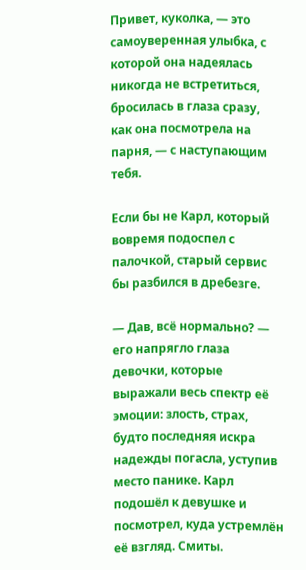Привет, куколка, — это самоуверенная улыбка, с которой она надеялась никогда не встретиться, бросилась в глаза сразу, как она посмотрела на парня, — с наступающим тебя.

Если бы не Карл, который вовремя подоспел с палочкой, старый сервис бы разбился в дребезге.

— Дав, всё нормально? — его напрягло глаза девочки, которые выражали весь спектр её эмоции: злость, страх, будто последняя искра надежды погасла, уступив место панике. Карл подошёл к девушке и посмотрел, куда устремлён её взгляд. Смиты.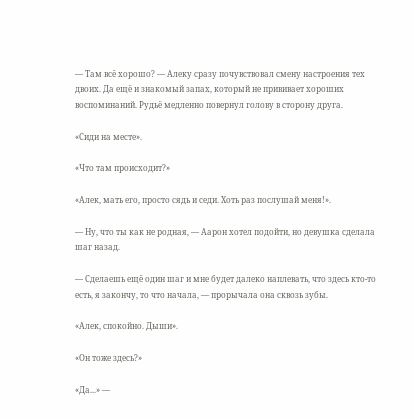— Там всё хорошо? — Алеку сразу почувствовал смену настроения тех двоих. Да ещё и знакомый запах, который не прививает хороших воспоминаний. Рудьё медленно повернул голову в сторону друга.

«Сиди на месте».

«Что там происходит?»

«Алек, мать его, просто сядь и седи. Хоть раз послушай меня!».

— Ну, что ты как не родная, — Аарон хотел подойти, но девушка сделала шаг назад.

— Сделаешь ещё один шаг и мне будет далеко наплевать, что здесь кто-то есть, я закончу, то что начала, — прорычала она сквозь зубы.

«Алек, спокойно. Дыши».

«Он тоже здесь?»

«Да...» —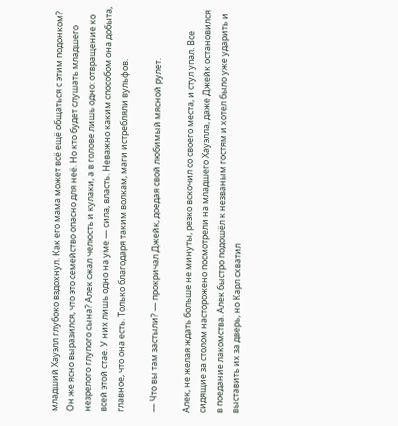младший Хауэлл глубоко вздохнул. Как его мама может всё ещё общаться с этим подонком? Он же ясно выразился, что это семейство опасно для неё. Но кто будет слушать младшего незрелого глупого сына? Алек сжал челюсть и кулаки, а в голове лишь одно: отвращение ко всей этой стае. У них лишь одно на уме — сила, власть. Неважно каким способом она добыта, главное, что она есть. Только благодаря таким волкам, маги истребляли вульфов.

— Что вы там застыли? — прокричал Джейк, доедая свой любимый мясной рулет.

Алек, не желая ждать больше не минуты, резко вскочил со своего места, и стул упал. Все сидящие за столом насторожено посмотрели на младшего Хауэлла, даже Джейк остановился в поедание лакомства. Алек быстро подошёл к незваным гостям и хотел было уже ударить и выставить их за дверь, но Карл схватил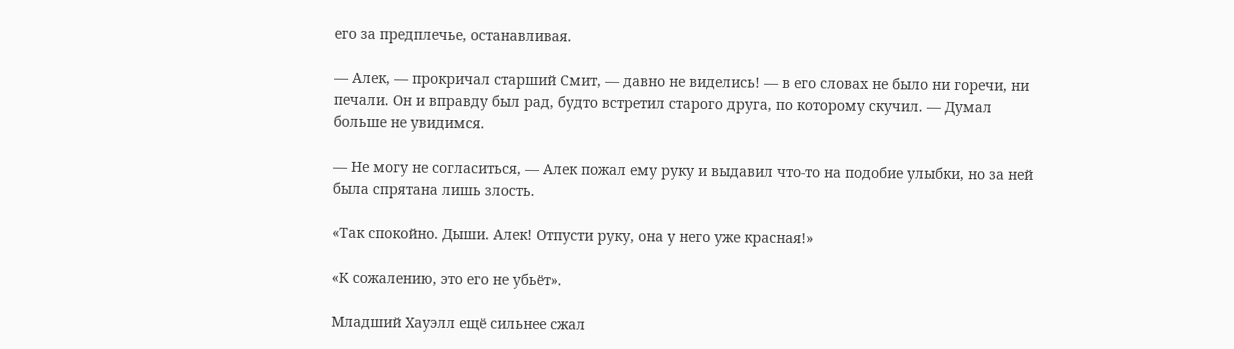его за предплечье, останавливая.

— Алек, — прокричал старший Смит, — давно не виделись! — в его словах не было ни горечи, ни печали. Он и вправду был рад, будто встретил старого друга, по которому скучил. — Думал больше не увидимся.

— Не могу не согласиться, — Алек пожал ему руку и выдавил что-то на подобие улыбки, но за ней была спрятана лишь злость.

«Так спокойно. Дыши. Алек! Отпусти руку, она у него уже красная!»

«К сожалению, это его не убьёт».

Младший Хауэлл ещё сильнее сжал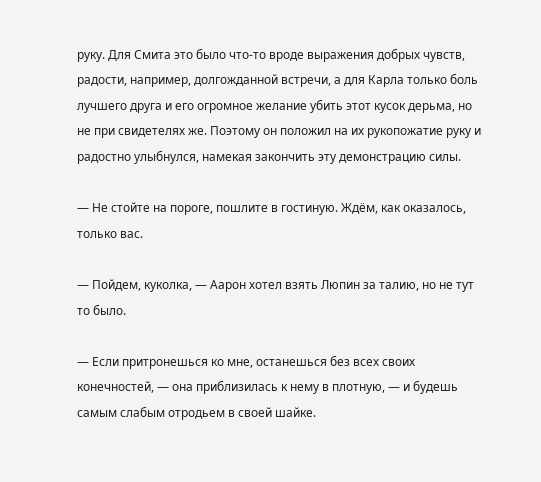руку. Для Смита это было что-то вроде выражения добрых чувств, радости, например, долгожданной встречи, а для Карла только боль лучшего друга и его огромное желание убить этот кусок дерьма, но не при свидетелях же. Поэтому он положил на их рукопожатие руку и радостно улыбнулся, намекая закончить эту демонстрацию силы.

— Не стойте на пороге, пошлите в гостиную. Ждём, как оказалось, только вас.

— Пойдем, куколка, — Аарон хотел взять Люпин за талию, но не тут то было.

— Если притронешься ко мне, останешься без всех своих конечностей, — она приблизилась к нему в плотную, — и будешь самым слабым отродьем в своей шайке.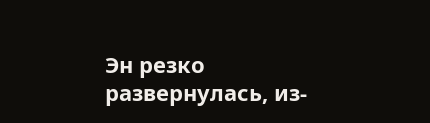Эн резко развернулась, из-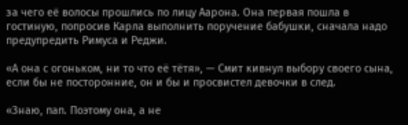за чего её волосы прошлись по лицу Аарона. Она первая пошла в гостиную, попросив Карла выполнить поручение бабушки, сначала надо предупредить Римуса и Реджи.

«А она с огоньком, ни то что её тётя», — Смит кивнул выбору своего сына, если бы не посторонние, он и бы и просвистел девочки в след.

«Знаю, пап. Поэтому она, а не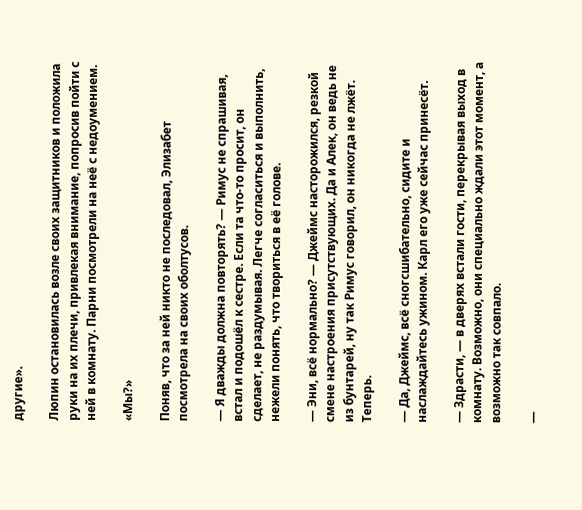другие».

Люпин остановилась возле своих защитников и положила руки на их плечи, привлекая внимание, попросив пойти с ней в комнату. Парни посмотрели на неё с недоумением.

«Мы?»

Поняв, что за ней никто не последовал, Элизабет посмотрела на своих оболтусов.

— Я дважды должна повторять? — Римус не спрашивая, встал и подошёл к сестре. Если та что-то просит, он сделает, не раздумывая. Легче согласиться и выполнить, нежели понять, что твориться в её голове.

— Эни, всё нормально? — Джеймс насторожился, резкой смене настроения присутствующих. Да и Алек, он ведь не из бунтарей, ну так Римус говорил, он никогда не лжёт. Теперь.

— Да, Джеймс, всё сногсшибательно, сидите и наслаждайтесь ужином. Карл его уже сейчас принесёт.

— Здрасти, — в дверях встали гости, перекрывая выход в комнату. Возможно, они специально ждали этот момент, а возможно так совпало.

—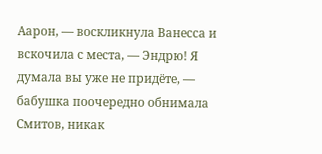Аарон, — воскликнула Ванесса и вскочила с места, — Эндрю! Я думала вы уже не придёте, — бабушка поочередно обнимала Смитов, никак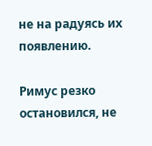не на радуясь их появлению.

Римус резко остановился, не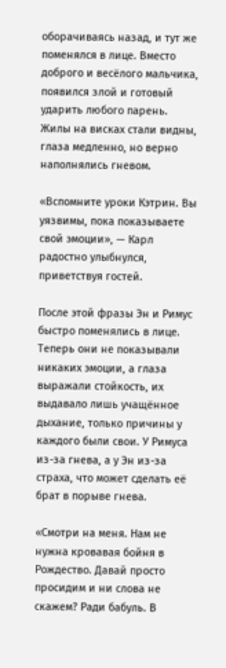оборачиваясь назад, и тут же поменялся в лице. Вместо доброго и весёлого мальчика, появился злой и готовый ударить любого парень. Жилы на висках стали видны, глаза медленно, но верно наполнялись гневом.

«Вспомните уроки Кэтрин. Вы уязвимы, пока показываете свой эмоции», — Карл радостно улыбнулся, приветствуя гостей.

После этой фразы Эн и Римус быстро поменялись в лице. Теперь они не показывали никаких эмоции, а глаза выражали стойкость, их выдавало лишь учащённое дыхание, только причины у каждого были свои. У Римуса из-за гнева, а у Эн из-за страха, что может сделать её брат в порыве гнева.

«Смотри на меня. Нам не нужна кровавая бойня в Рождество. Давай просто просидим и ни слова не скажем? Ради бабуль. В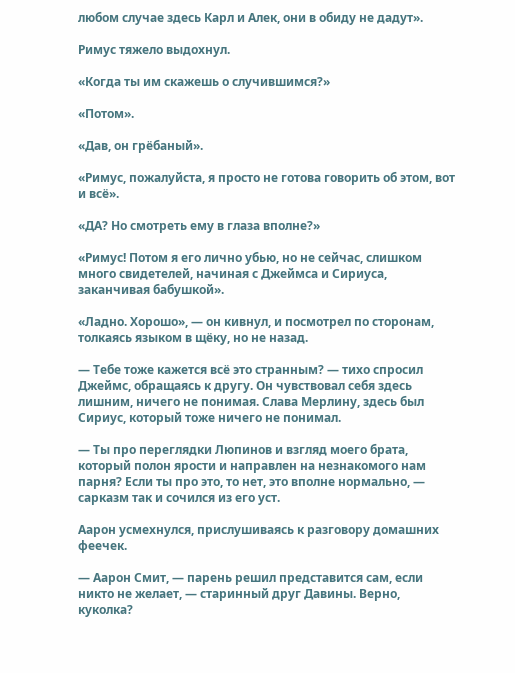любом случае здесь Карл и Алек, они в обиду не дадут».

Римус тяжело выдохнул.

«Когда ты им скажешь о случившимся?»

«Потом».

«Дав, он грёбаный».

«Римус, пожалуйста, я просто не готова говорить об этом, вот и всё».

«ДА? Но смотреть ему в глаза вполне?»

«Римус! Потом я его лично убью, но не сейчас, слишком много свидетелей, начиная с Джеймса и Сириуса, заканчивая бабушкой».

«Ладно. Хорошо», — он кивнул, и посмотрел по сторонам, толкаясь языком в щёку, но не назад.

— Тебе тоже кажется всё это странным? — тихо спросил Джеймс, обращаясь к другу. Он чувствовал себя здесь лишним, ничего не понимая. Слава Мерлину, здесь был Сириус, который тоже ничего не понимал.

— Ты про переглядки Люпинов и взгляд моего брата, который полон ярости и направлен на незнакомого нам парня? Если ты про это, то нет, это вполне нормально, — сарказм так и сочился из его уст.

Аарон усмехнулся, прислушиваясь к разговору домашних феечек.

— Аарон Смит, — парень решил представится сам, если никто не желает, — старинный друг Давины. Верно, куколка?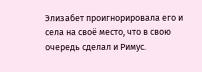Элизабет проигнорировала его и села на своё место, что в свою очередь сделал и Римус.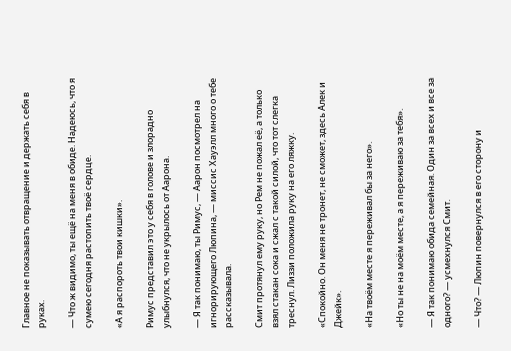Главное не показывать отвращение и держать себя в руках.

— Что ж видимо, ты ещё на меня в обиде. Надеюсь, что я сумею сегодня растопить твоё сердце.

«А я распороть твои кишки».

Римус представил это у себя в голове и злорадно улыбнулся, что не укрылось от Аарона.

— Я так понимаю, ты Римус, — Аарон посмотрел на игнорирующего Люпина, — миссис Хауэлл много о тебе рассказывала.

Смит протянул ему руку, но Рем не пожал её, а только взял стакан сока и сжал с такой силой, что тот слегка треснул. Лиззи положила руку на его ляжку.

«Спокойно. Он меня не тронет, не сможет, здесь Алек и Джейк».

«На твоём месте я переживал бы за него».

«Но ты не на моём месте, а я переживаю за тебя».

— Я так понимаю обида семейная. Один за всех и все за одного? — усмехнулся Смит.

— Что? — Люпин повернулся в его сторону и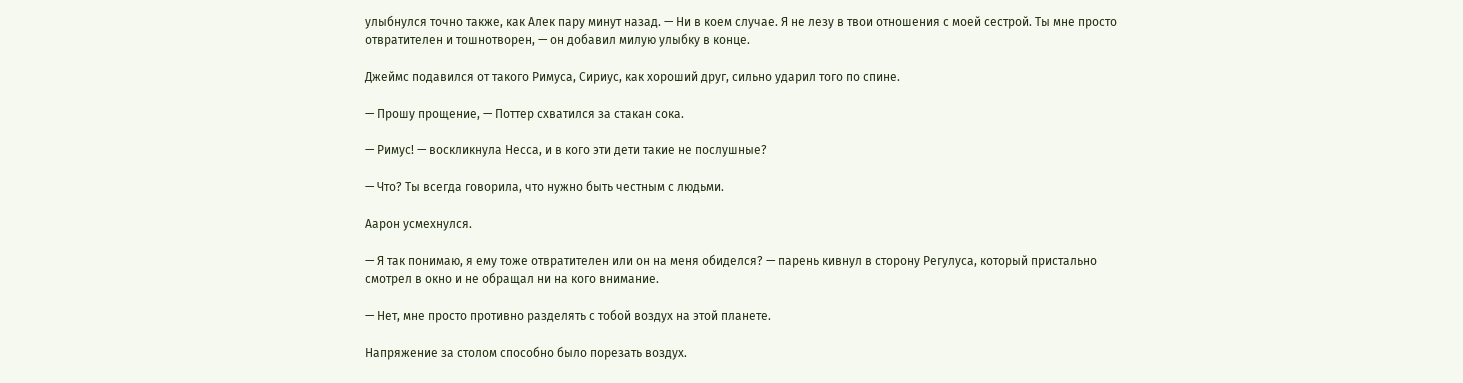улыбнулся точно также, как Алек пару минут назад. — Ни в коем случае. Я не лезу в твои отношения с моей сестрой. Ты мне просто отвратителен и тошнотворен, — он добавил милую улыбку в конце.

Джеймс подавился от такого Римуса, Сириус, как хороший друг, сильно ударил того по спине.

— Прошу прощение, — Поттер схватился за стакан сока.

— Римус! — воскликнула Несса, и в кого эти дети такие не послушные?

— Что? Ты всегда говорила, что нужно быть честным с людьми.

Аарон усмехнулся.

— Я так понимаю, я ему тоже отвратителен или он на меня обиделся? — парень кивнул в сторону Регулуса, который пристально смотрел в окно и не обращал ни на кого внимание.

— Нет, мне просто противно разделять с тобой воздух на этой планете.

Напряжение за столом способно было порезать воздух.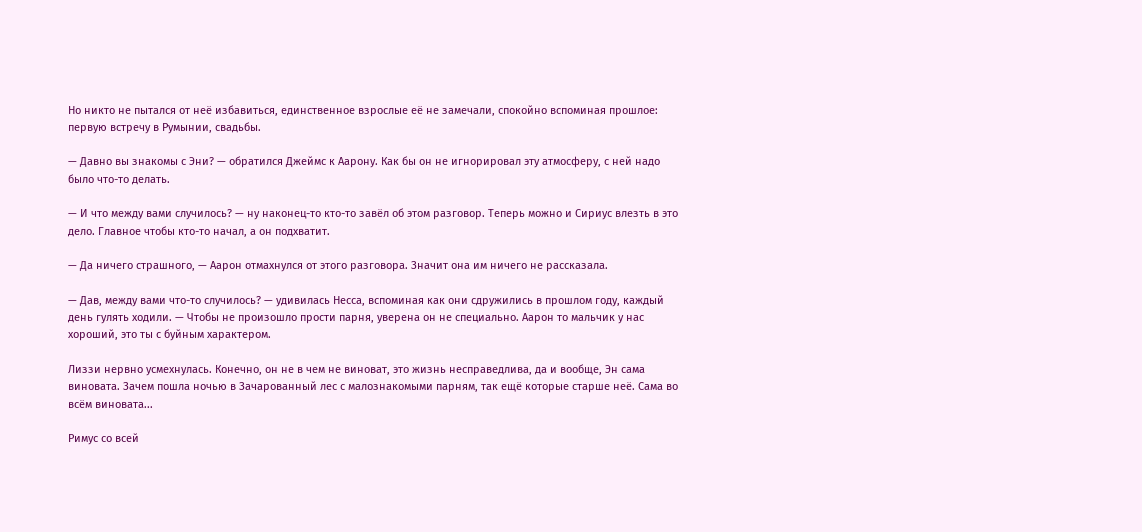Но никто не пытался от неё избавиться, единственное взрослые её не замечали, спокойно вспоминая прошлое: первую встречу в Румынии, свадьбы.

— Давно вы знакомы с Эни? — обратился Джеймс к Аарону. Как бы он не игнорировал эту атмосферу, с ней надо было что-то делать.

— И что между вами случилось? — ну наконец-то кто-то завёл об этом разговор. Теперь можно и Сириус влезть в это дело. Главное чтобы кто-то начал, а он подхватит.

— Да ничего страшного, — Аарон отмахнулся от этого разговора. Значит она им ничего не рассказала.

— Дав, между вами что-то случилось? — удивилась Несса, вспоминая как они сдружились в прошлом году, каждый день гулять ходили. — Чтобы не произошло прости парня, уверена он не специально. Аарон то мальчик у нас хороший, это ты с буйным характером.

Лиззи нервно усмехнулась. Конечно, он не в чем не виноват, это жизнь несправедлива, да и вообще, Эн сама виновата. Зачем пошла ночью в Зачарованный лес с малознакомыми парням, так ещё которые старше неё. Сама во всём виновата...

Римус со всей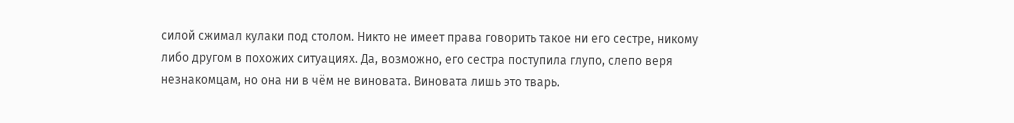силой сжимал кулаки под столом. Никто не имеет права говорить такое ни его сестре, никому либо другом в похожих ситуациях. Да, возможно, его сестра поступила глупо, слепо веря незнакомцам, но она ни в чём не виновата. Виновата лишь это тварь.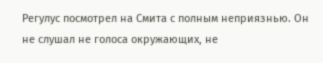Регулус посмотрел на Смита с полным неприязнью. Он не слушал не голоса окружающих, не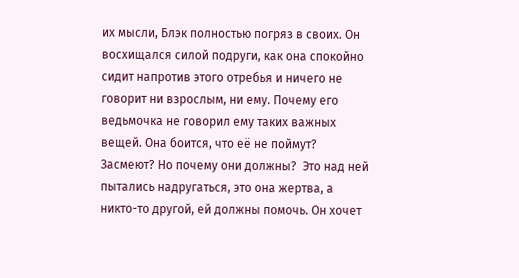их мысли, Блэк полностью погряз в своих. Он восхищался силой подруги, как она спокойно сидит напротив этого отребья и ничего не говорит ни взрослым, ни ему. Почему его ведьмочка не говорил ему таких важных вещей. Она боится, что её не поймут? Засмеют? Но почему они должны?  Это над ней пытались надругаться, это она жертва, а никто-то другой, ей должны помочь. Он хочет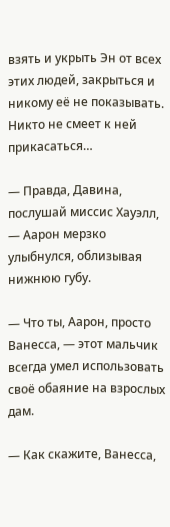взять и укрыть Эн от всех этих людей, закрыться и никому её не показывать. Никто не смеет к ней прикасаться…

— Правда, Давина, послушай миссис Хауэлл, — Аарон мерзко улыбнулся, облизывая нижнюю губу.

— Что ты, Аарон, просто Ванесса, — этот мальчик всегда умел использовать своё обаяние на взрослых дам.

— Как скажите, Ванесса,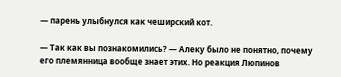— парень улыбнулся как чеширский кот.

— Так как вы познакомились? — Алеку было не понятно, почему его племянница вообще знает этих. Но реакция Люпинов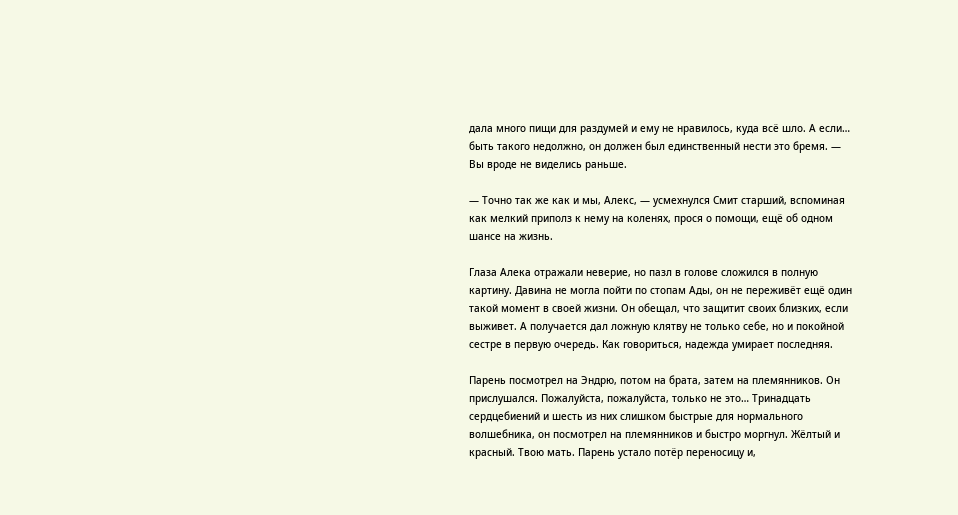дала много пищи для раздумей и ему не нравилось, куда всё шло. А если… быть такого недолжно, он должен был единственный нести это бремя. — Вы вроде не виделись раньше.

— Точно так же как и мы, Алекс, — усмехнулся Смит старший, вспоминая как мелкий приполз к нему на коленях, прося о помощи, ещё об одном шансе на жизнь.

Глаза Алека отражали неверие, но пазл в голове сложился в полную картину. Давина не могла пойти по стопам Ады, он не переживёт ещё один такой момент в своей жизни. Он обещал, что защитит своих близких, если выживет. А получается дал ложную клятву не только себе, но и покойной сестре в первую очередь. Как говориться, надежда умирает последняя.

Парень посмотрел на Эндрю, потом на брата, затем на племянников. Он прислушался. Пожалуйста, пожалуйста, только не это… Тринадцать сердцебиений и шесть из них слишком быстрые для нормального волшебника, он посмотрел на племянников и быстро моргнул. Жёлтый и красный. Твою мать. Парень устало потёр переносицу и,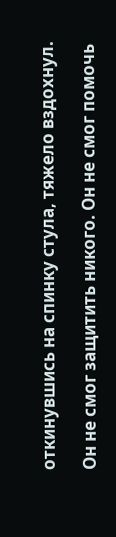откинувшись на спинку стула, тяжело вздохнул.

Он не смог защитить никого. Он не смог помочь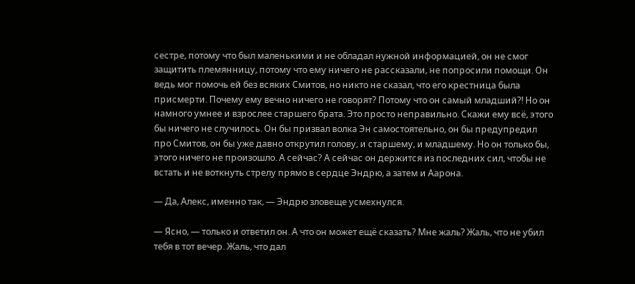сестре, потому что был маленькими и не обладал нужной информацией, он не смог защитить племянницу, потому что ему ничего не рассказали, не попросили помощи. Он ведь мог помочь ей без всяких Смитов, но никто не сказал, что его крестница была присмерти. Почему ему вечно ничего не говорят? Потому что он самый младший?! Но он намного умнее и взрослее старшего брата. Это просто неправильно. Скажи ему всё, этого бы ничего не случилось. Он бы призвал волка Эн самостоятельно, он бы предупредил про Смитов, он бы уже давно открутил голову, и старшему, и младшему. Но он только бы, этого ничего не произошло. А сейчас? А сейчас он держится из последних сил, чтобы не встать и не воткнуть стрелу прямо в сердце Эндрю, а затем и Аарона.

— Да, Алекс, именно так, — Эндрю зловеще усмехнулся.

— Ясно, — только и ответил он. А что он может ещё сказать? Мне жаль? Жаль, что не убил тебя в тот вечер. Жаль, что дал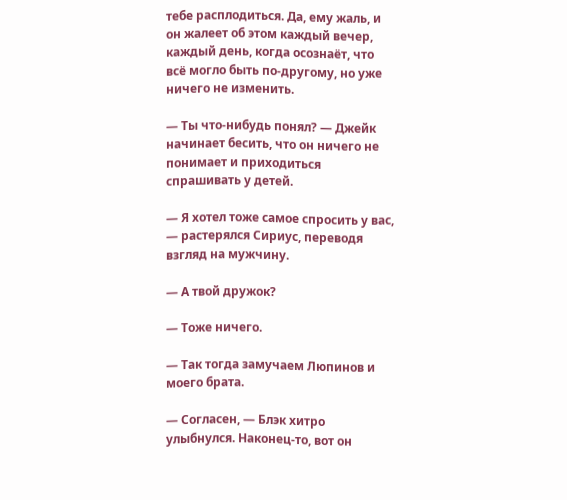тебе расплодиться. Да, ему жаль, и он жалеет об этом каждый вечер, каждый день, когда осознаёт, что всё могло быть по-другому, но уже ничего не изменить.

— Ты что-нибудь понял? — Джейк начинает бесить, что он ничего не понимает и приходиться спрашивать у детей.

— Я хотел тоже самое спросить у вас, — растерялся Сириус, переводя взгляд на мужчину.

— А твой дружок?

— Тоже ничего.

— Так тогда замучаем Люпинов и моего брата.

— Согласен, — Блэк хитро улыбнулся. Наконец-то, вот он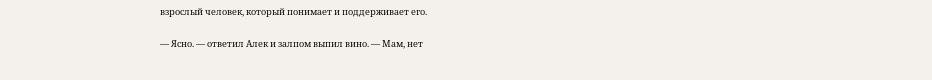взрослый человек, который понимает и поддерживает его.

— Ясно. — ответил Алек и залпом выпил вино. — Мам, нет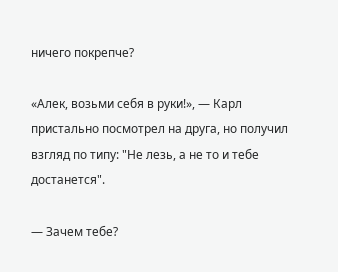ничего покрепче?

«Алек, возьми себя в руки!», — Карл пристально посмотрел на друга, но получил взгляд по типу: "Не лезь, а не то и тебе достанется".

— Зачем тебе?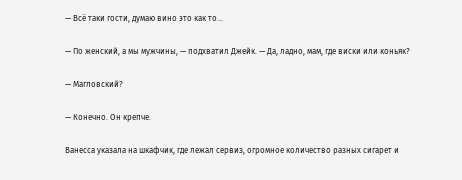— Всё таки гости, думаю вино это как то...

— По женский, а мы мужчины, — подхватил Джейк. — Да, ладно, мам, где виски или коньяк?

— Магловский?

— Конечно. Он крепче.

Ванесса указала на шкафчик, где лежал сервиз, огромное количество разных сигарет и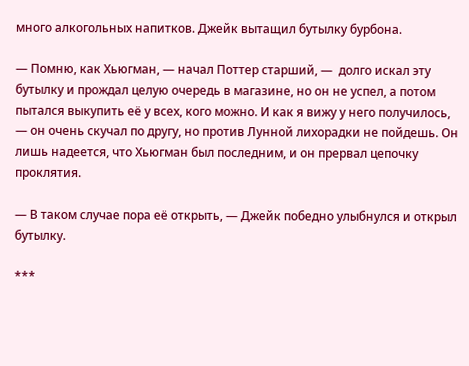много алкогольных напитков. Джейк вытащил бутылку бурбона.

— Помню, как Хьюгман, — начал Поттер старший, —  долго искал эту бутылку и прождал целую очередь в магазине, но он не успел, а потом пытался выкупить её у всех, кого можно. И как я вижу у него получилось, — он очень скучал по другу, но против Лунной лихорадки не пойдешь. Он лишь надеется, что Хьюгман был последним, и он прервал цепочку проклятия.

— В таком случае пора её открыть, — Джейк победно улыбнулся и открыл бутылку.

***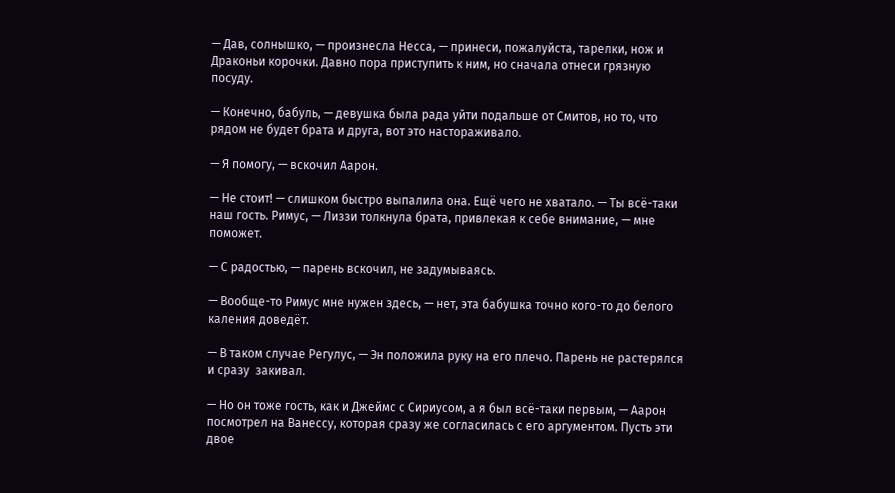— Дав, солнышко, — произнесла Несса, — принеси, пожалуйста, тарелки, нож и Драконьи корочки. Давно пора приступить к ним, но сначала отнеси грязную посуду.

— Конечно, бабуль, — девушка была рада уйти подальше от Смитов, но то, что рядом не будет брата и друга, вот это настораживало.

— Я помогу, — вскочил Аарон.

— Не стоит! — слишком быстро выпалила она. Ещё чего не хватало. — Ты всё-таки наш гость. Римус, — Лиззи толкнула брата, привлекая к себе внимание, — мне поможет.

— С радостью, — парень вскочил, не задумываясь.

— Вообще-то Римус мне нужен здесь, — нет, эта бабушка точно кого-то до белого каления доведёт.

— В таком случае Регулус, — Эн положила руку на его плечо. Парень не растерялся и сразу  закивал.

— Но он тоже гость, как и Джеймс с Сириусом, а я был всё-таки первым, — Аарон посмотрел на Ванессу, которая сразу же согласилась с его аргументом. Пусть эти двое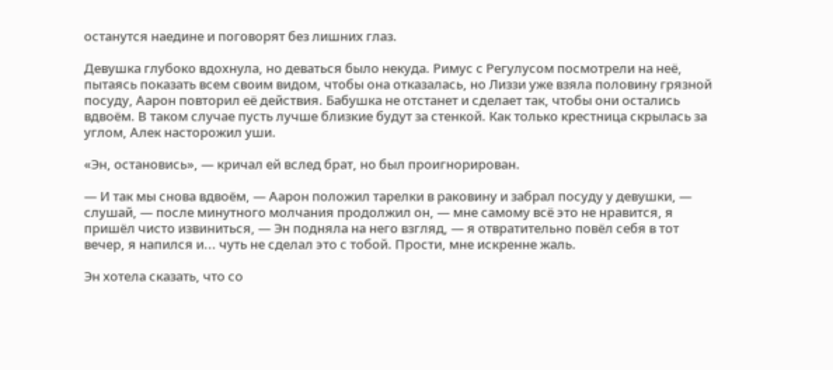останутся наедине и поговорят без лишних глаз.

Девушка глубоко вдохнула, но деваться было некуда. Римус с Регулусом посмотрели на неё, пытаясь показать всем своим видом, чтобы она отказалась, но Лиззи уже взяла половину грязной посуду, Аарон повторил её действия. Бабушка не отстанет и сделает так, чтобы они остались вдвоём. В таком случае пусть лучше близкие будут за стенкой. Как только крестница скрылась за углом, Алек насторожил уши.

«Эн, остановись», — кричал ей вслед брат, но был проигнорирован.

— И так мы снова вдвоём, — Аарон положил тарелки в раковину и забрал посуду у девушки, — слушай, — после минутного молчания продолжил он, — мне самому всё это не нравится, я пришёл чисто извиниться, — Эн подняла на него взгляд, — я отвратительно повёл себя в тот вечер, я напился и... чуть не сделал это с тобой. Прости, мне искренне жаль.

Эн хотела сказать, что со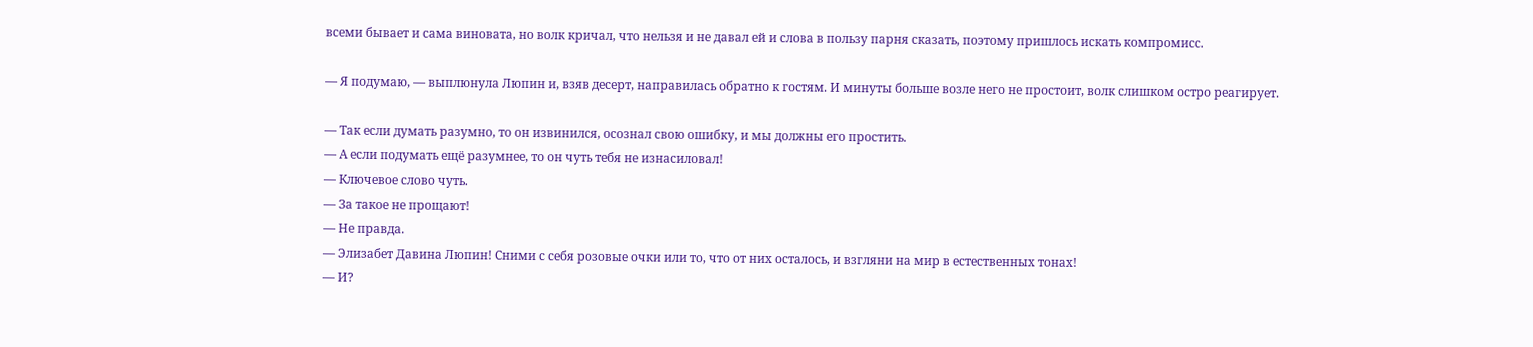всеми бывает и сама виновата, но волк кричал, что нельзя и не давал ей и слова в пользу парня сказать, поэтому пришлось искать компромисс.

— Я подумаю, — выплюнула Люпин и, взяв десерт, направилась обратно к гостям. И минуты больше возле него не простоит, волк слишком остро реагирует.

— Так если думать разумно, то он извинился, осознал свою ошибку, и мы должны его простить.
— А если подумать ещё разумнее, то он чуть тебя не изнасиловал!
— Ключевое слово чуть.
— За такое не прощают!
— Не правда.
— Элизабет Давина Люпин! Сними с себя розовые очки или то, что от них осталось, и взгляни на мир в естественных тонах!
— И?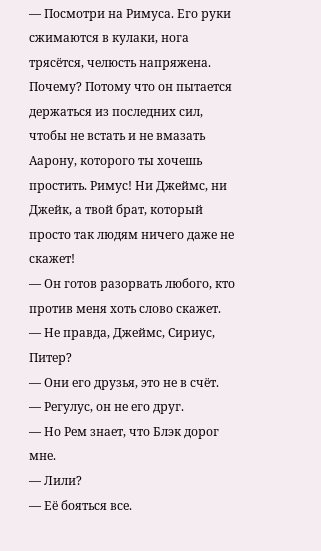— Посмотри на Римуса. Его руки сжимаются в кулаки, нога трясётся, челюсть напряжена. Почему? Потому что он пытается держаться из последних сил, чтобы не встать и не вмазать Аарону, которого ты хочешь простить. Римус! Ни Джеймс, ни Джейк, а твой брат, который просто так людям ничего даже не скажет!
— Он готов разорвать любого, кто против меня хоть слово скажет.
— Не правда, Джеймс, Сириус, Питер?
— Они его друзья, это не в счёт.
— Регулус, он не его друг.
— Но Рем знает, что Блэк дорог мне.
— Лили?
— Её бояться все.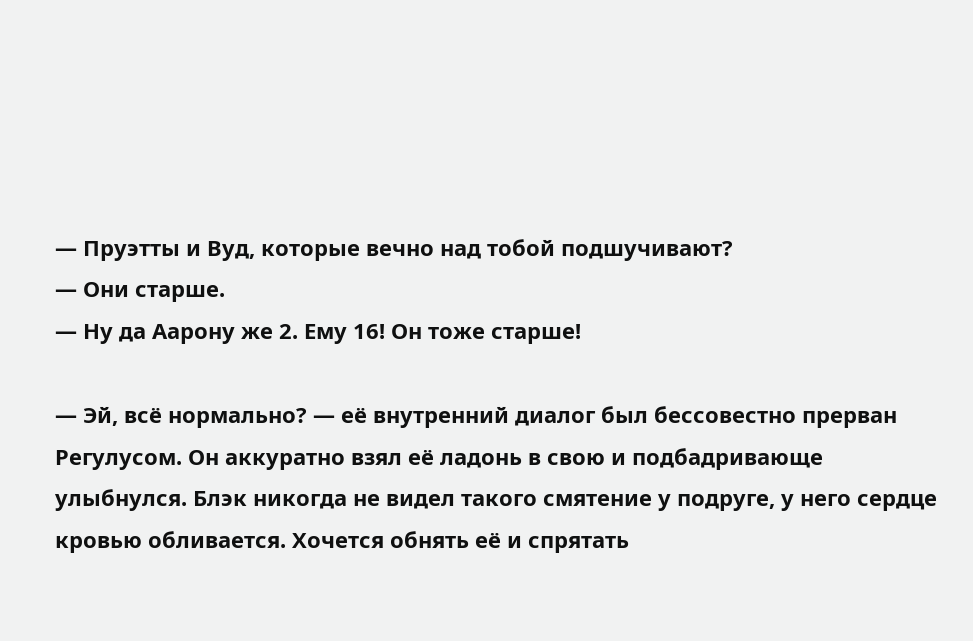— Пруэтты и Вуд, которые вечно над тобой подшучивают?
— Они старше.
— Ну да Аарону же 2. Ему 16! Он тоже старше!

— Эй, всё нормально? — её внутренний диалог был бессовестно прерван Регулусом. Он аккуратно взял её ладонь в свою и подбадривающе улыбнулся. Блэк никогда не видел такого смятение у подруге, у него сердце кровью обливается. Хочется обнять её и спрятать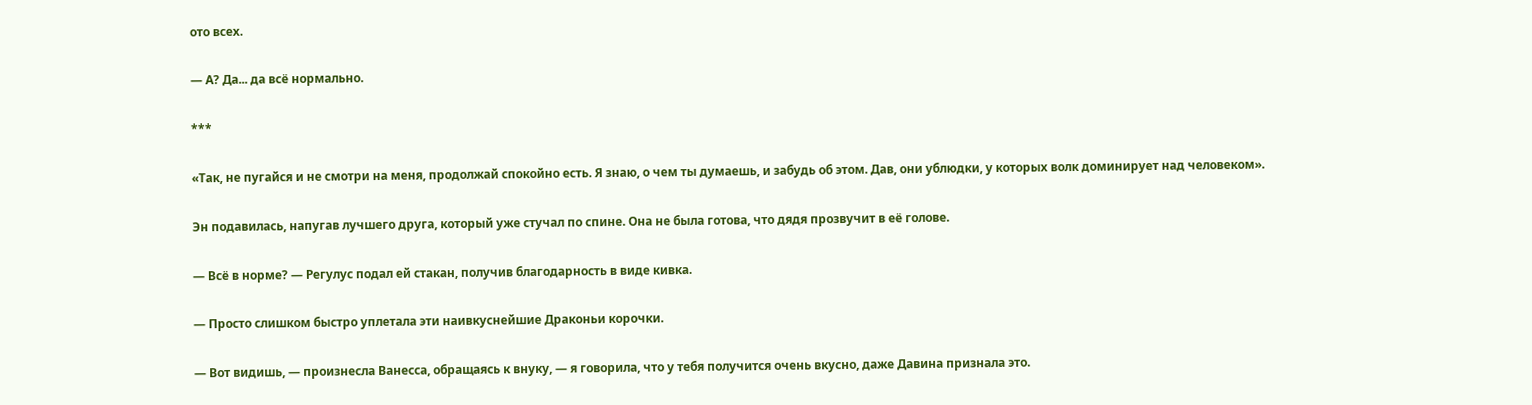ото всех.

— А? Да... да всё нормально.

***

«Так, не пугайся и не смотри на меня, продолжай спокойно есть. Я знаю, о чем ты думаешь, и забудь об этом. Дав, они ублюдки, у которых волк доминирует над человеком».

Эн подавилась, напугав лучшего друга, который уже стучал по спине. Она не была готова, что дядя прозвучит в её голове.

— Всё в норме? — Регулус подал ей стакан, получив благодарность в виде кивка.

— Просто слишком быстро уплетала эти наивкуснейшие Драконьи корочки.

— Вот видишь, — произнесла Ванесса, обращаясь к внуку, — я говорила, что у тебя получится очень вкусно, даже Давина признала это.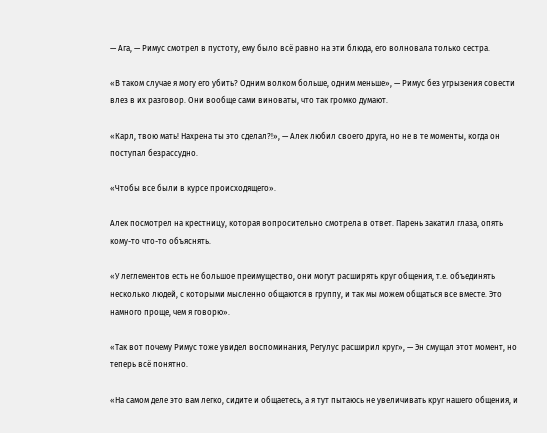— Ага, — Римус смотрел в пустоту, ему было всё равно на эти блюда, его волновала только сестра.

«В таком случае я могу его убить? Одним волком больше, одним меньше», — Римус без угрызения совести влез в их разговор. Они вообще сами виноваты, что так громко думают.

«Карл, твою мать! Нахрена ты это сделал?!», — Алек любил своего друга, но не в те моменты, когда он поступал безрассудно.

«Чтобы все были в курсе происходящего».

Алек посмотрел на крестницу, которая вопросительно смотрела в ответ. Парень закатил глаза, опять кому-то что-то объяснять.

«У леглементов есть не большое преимущество, они могут расширять круг общения, т.е. объединять несколько людей, с которыми мысленно общаются в группу, и так мы можем общаться все вместе. Это намного проще, чем я говорю».

«Так вот почему Римус тоже увидел воспоминания, Регулус расширил круг», — Эн смущал этот момент, но теперь всё понятно.

«На самом деле это вам легко, сидите и общаетесь, а я тут пытаюсь не увеличивать круг нашего общения, и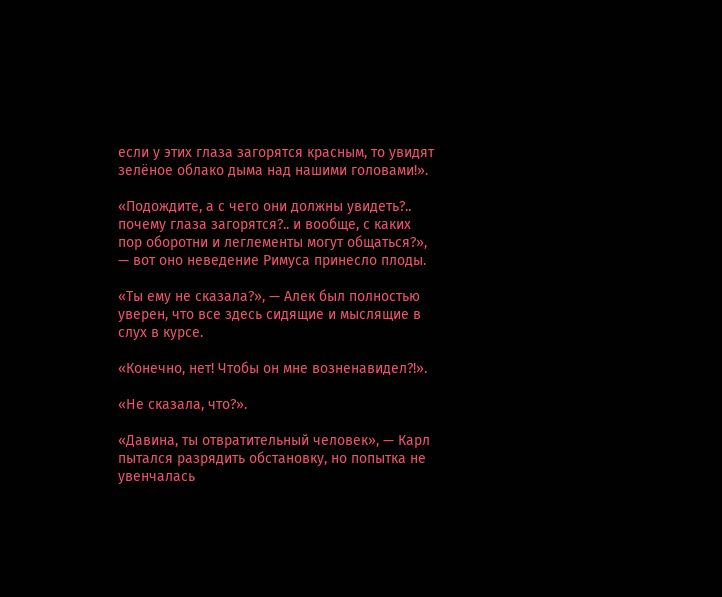если у этих глаза загорятся красным, то увидят зелёное облако дыма над нашими головами!».

«Подождите, а с чего они должны увидеть?.. почему глаза загорятся?.. и вообще, с каких пор оборотни и леглементы могут общаться?», — вот оно неведение Римуса принесло плоды.

«Ты ему не сказала?», — Алек был полностью уверен, что все здесь сидящие и мыслящие в слух в курсе.

«Конечно, нет! Чтобы он мне возненавидел?!».

«Не сказала, что?».

«Давина, ты отвратительный человек», — Карл пытался разрядить обстановку, но попытка не увенчалась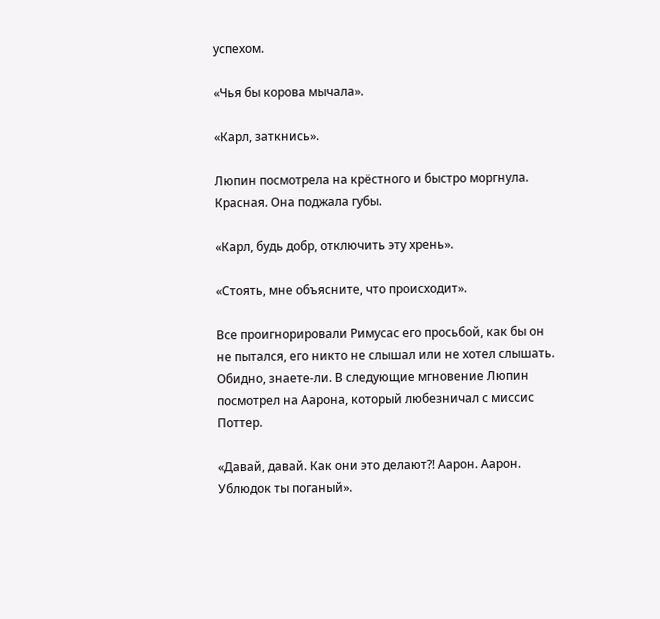успехом.

«Чья бы корова мычала».

«Карл, заткнись».

Люпин посмотрела на крёстного и быстро моргнула. Красная. Она поджала губы.

«Карл, будь добр, отключить эту хрень».

«Стоять, мне объясните, что происходит».

Все проигнорировали Римусас его просьбой, как бы он не пытался, его никто не слышал или не хотел слышать. Обидно, знаете-ли. В следующие мгновение Люпин посмотрел на Аарона, который любезничал с миссис Поттер.

«Давай, давай. Как они это делают?! Аарон. Аарон. Ублюдок ты поганый».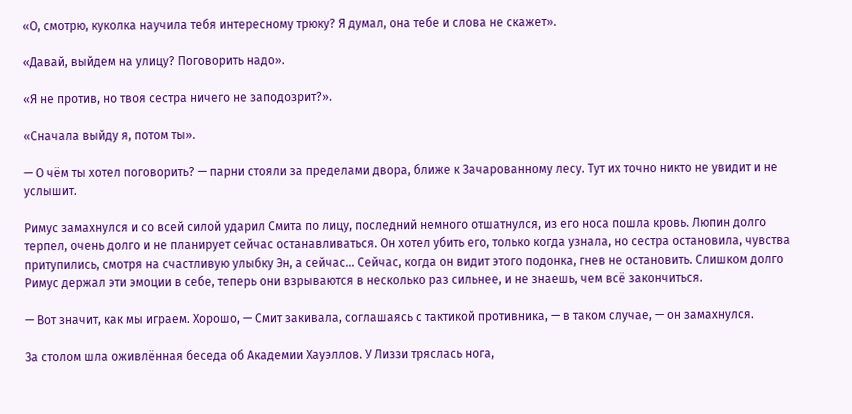«О, смотрю, куколка научила тебя интересному трюку? Я думал, она тебе и слова не скажет».

«Давай, выйдем на улицу? Поговорить надо».

«Я не против, но твоя сестра ничего не заподозрит?».

«Сначала выйду я, потом ты».

— О чём ты хотел поговорить? — парни стояли за пределами двора, ближе к Зачарованному лесу. Тут их точно никто не увидит и не услышит.

Римус замахнулся и со всей силой ударил Смита по лицу, последний немного отшатнулся, из его носа пошла кровь. Люпин долго терпел, очень долго и не планирует сейчас останавливаться. Он хотел убить его, только когда узнала, но сестра остановила, чувства притупились, смотря на счастливую улыбку Эн, а сейчас… Сейчас, когда он видит этого подонка, гнев не остановить. Слишком долго Римус держал эти эмоции в себе, теперь они взрываются в несколько раз сильнее, и не знаешь, чем всё закончиться.

— Вот значит, как мы играем. Хорошо, — Смит закивала, соглашаясь с тактикой противника, — в таком случае, — он замахнулся.

За столом шла оживлённая беседа об Академии Хауэллов. У Лиззи тряслась нога,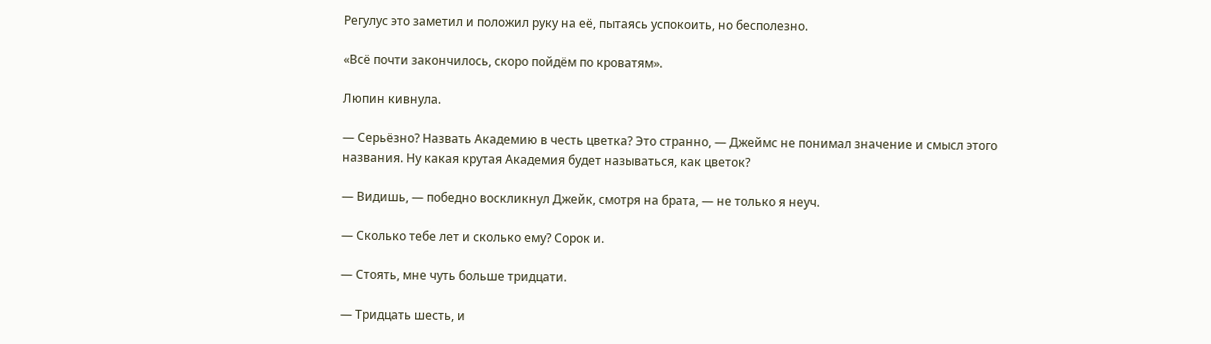Регулус это заметил и положил руку на её, пытаясь успокоить, но бесполезно.

«Всё почти закончилось, скоро пойдём по кроватям».

Люпин кивнула.

— Серьёзно? Назвать Академию в честь цветка? Это странно, — Джеймс не понимал значение и смысл этого названия. Ну какая крутая Академия будет называться, как цветок?

— Видишь, — победно воскликнул Джейк, смотря на брата, — не только я неуч.

— Сколько тебе лет и сколько ему? Сорок и.

— Стоять, мне чуть больше тридцати.

— Тридцать шесть, и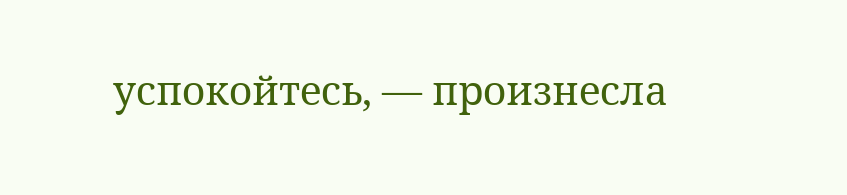успокойтесь, — произнесла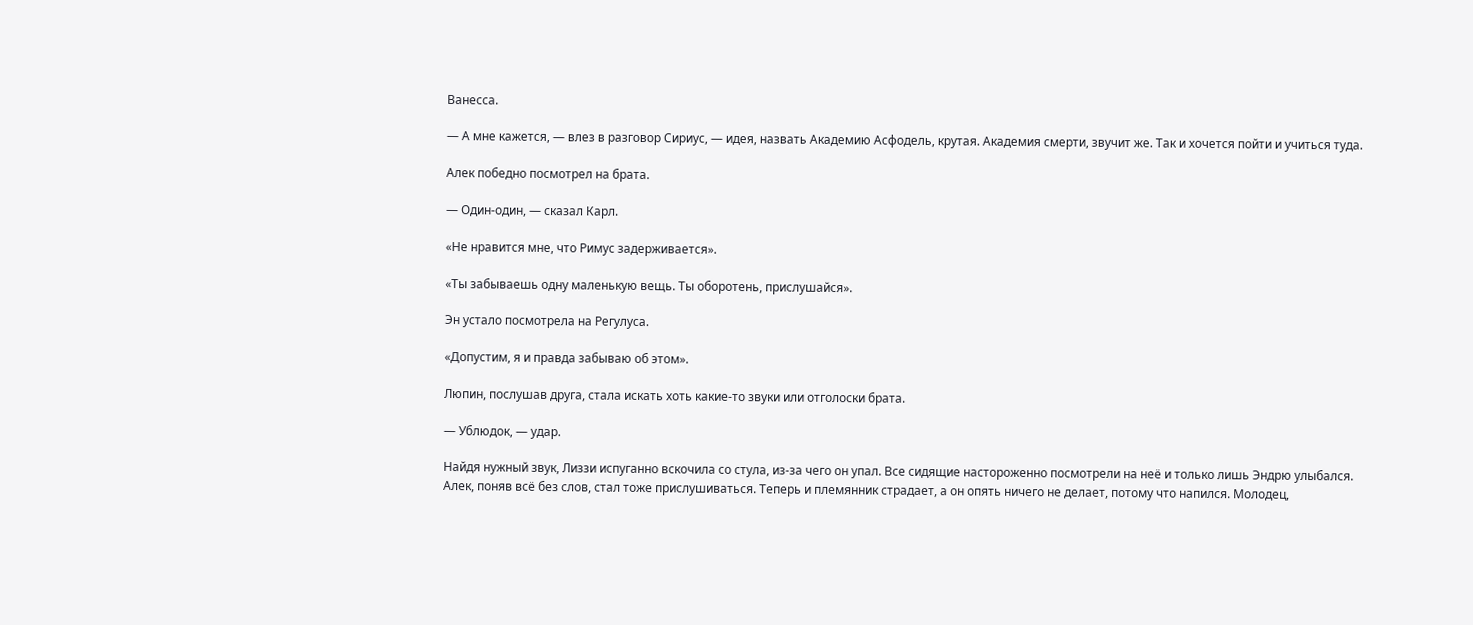Ванесса.

— А мне кажется, — влез в разговор Сириус, — идея, назвать Академию Асфодель, крутая. Академия смерти, звучит же. Так и хочется пойти и учиться туда.

Алек победно посмотрел на брата.

— Один-один, — сказал Карл.

«Не нравится мне, что Римус задерживается».

«Ты забываешь одну маленькую вещь. Ты оборотень, прислушайся».

Эн устало посмотрела на Регулуса.

«Допустим, я и правда забываю об этом».

Люпин, послушав друга, стала искать хоть какие-то звуки или отголоски брата.

— Ублюдок, — удар.

Найдя нужный звук, Лиззи испуганно вскочила со стула, из-за чего он упал. Все сидящие настороженно посмотрели на неё и только лишь Эндрю улыбался. Алек, поняв всё без слов, стал тоже прислушиваться. Теперь и племянник страдает, а он опять ничего не делает, потому что напился. Молодец,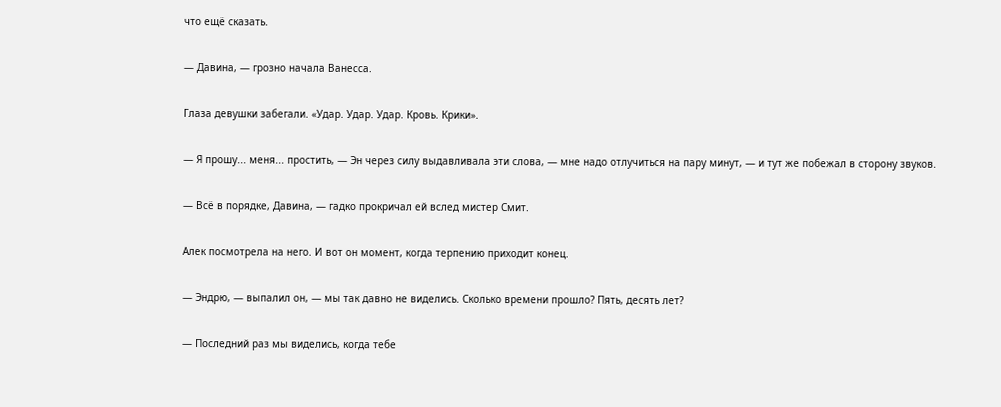что ещё сказать.

— Давина, — грозно начала Ванесса.

Глаза девушки забегали. «Удар. Удар. Удар. Кровь. Крики».

— Я прошу... меня... простить, — Эн через силу выдавливала эти слова, — мне надо отлучиться на пару минут, — и тут же побежал в сторону звуков.

— Всё в порядке, Давина, — гадко прокричал ей вслед мистер Смит.

Алек посмотрела на него. И вот он момент, когда терпению приходит конец.

— Эндрю, — выпалил он, — мы так давно не виделись. Сколько времени прошло? Пять, десять лет?

— Последний раз мы виделись, когда тебе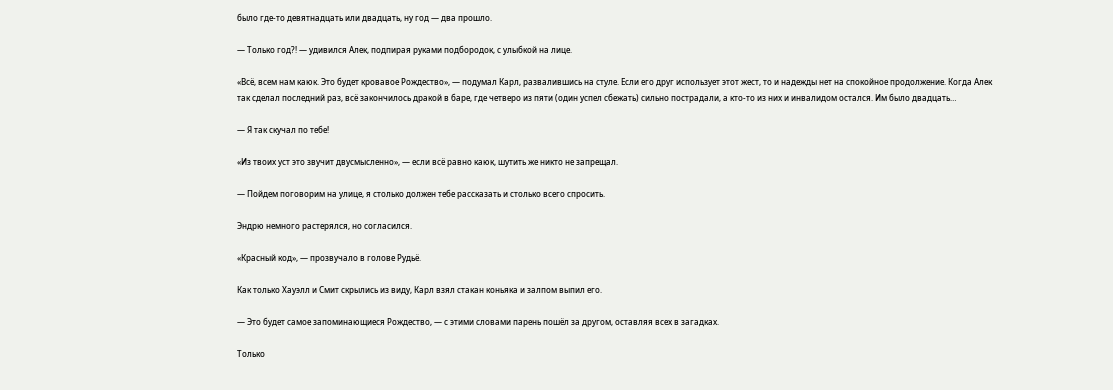было где-то девятнадцать или двадцать, ну год — два прошло.

— Только год?! — удивился Алек, подпирая руками подбородок, с улыбкой на лице.

«Всё, всем нам каюк. Это будет кровавое Рождество», — подумал Карл, развалившись на стуле. Если его друг использует этот жест, то и надежды нет на спокойное продолжение. Когда Алек так сделал последний раз, всё закончилось дракой в баре, где четверо из пяти (один успел сбежать) сильно пострадали, а кто-то из них и инвалидом остался. Им было двадцать…

— Я так скучал по тебе!

«Из твоих уст это звучит двусмысленно», — если всё равно каюк, шутить же никто не запрещал.

— Пойдем поговорим на улице, я столько должен тебе рассказать и столько всего спросить.

Эндрю немного растерялся, но согласился.

«Красный код», — прозвучало в голове Рудьё.

Как только Хауэлл и Смит скрылись из виду, Карл взял стакан коньяка и залпом выпил его.

— Это будет самое запоминающиеся Рождество, — с этими словами парень пошёл за другом, оставляя всех в загадках.

Только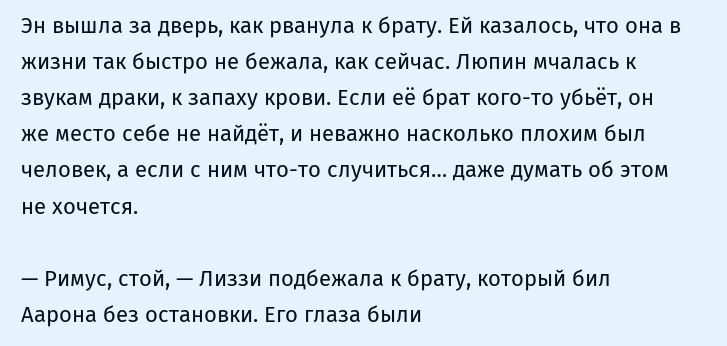Эн вышла за дверь, как рванула к брату. Ей казалось, что она в жизни так быстро не бежала, как сейчас. Люпин мчалась к звукам драки, к запаху крови. Если её брат кого-то убьёт, он же место себе не найдёт, и неважно насколько плохим был человек, а если с ним что-то случиться… даже думать об этом не хочется.

— Римус, стой, — Лиззи подбежала к брату, который бил Аарона без остановки. Его глаза были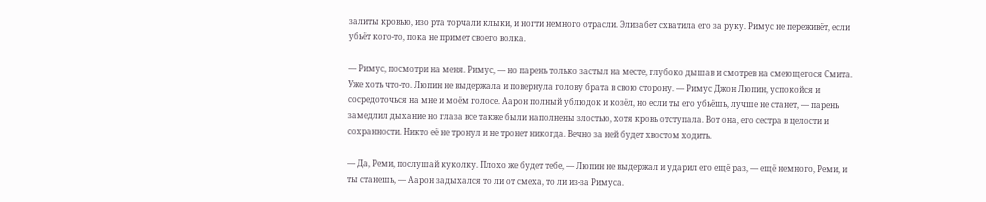залиты кровью, изо рта торчали клыки, и ногти немного отрасли. Элизабет схватила его за руку. Римус не переживёт, если убьёт кого-то, пока не примет своего волка.

— Римус, посмотри на меня. Римус, — но парень только застыл на месте, глубоко дышав и смотрев на смеющегося Смита. Уже хоть что-то. Люпин не выдержала и повернула голову брата в свою сторону. — Римус Джон Люпин, успокойся и сосредоточься на мне и моём голосе. Аарон полный ублюдок и козёл, но если ты его убьёшь, лучше не станет, — парень замедлил дыхание но глаза все также были наполнены злостью, хотя кровь отступала. Вот она, его сестра в целости и сохранности. Никто её не тронул и не тронет никогда. Вечно за ней будет хвостом ходить.

— Да, Реми, послушай куколку. Плохо же будет тебе, — Люпин не выдержал и ударил его ещё раз, — ещё немного, Реми, и ты станешь, — Аарон задыхался то ли от смеха, то ли из-за Римуса.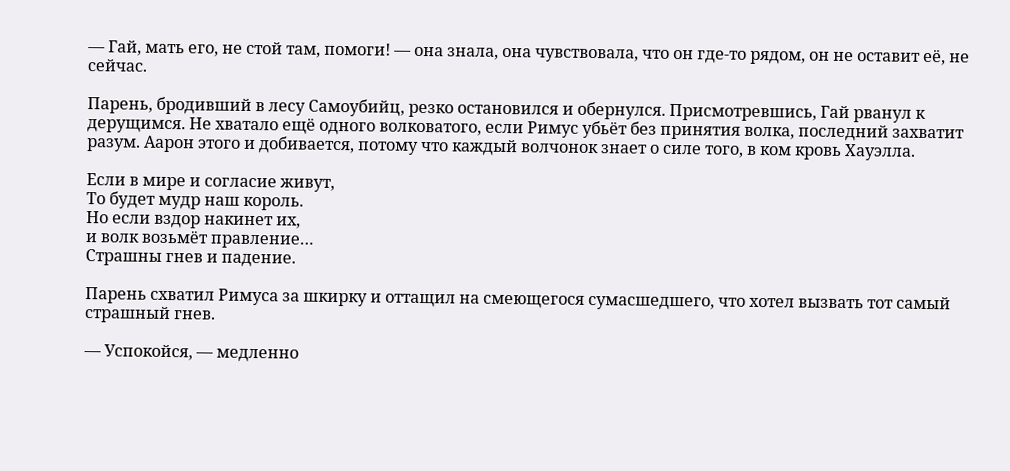— Гай, мать его, не стой там, помоги! — она знала, она чувствовала, что он где-то рядом, он не оставит её, не сейчас.

Парень, бродивший в лесу Самоубийц, резко остановился и обернулся. Присмотревшись, Гай рванул к дерущимся. Не хватало ещё одного волковатого, если Римус убьёт без принятия волка, последний захватит разум. Аарон этого и добивается, потому что каждый волчонок знает о силе того, в ком кровь Хауэлла.

Если в мире и согласие живут,
То будет мудр наш король.
Но если вздор накинет их,
и волк возьмёт правление…
Страшны гнев и падение.

Парень схватил Римуса за шкирку и оттащил на смеющегося сумасшедшего, что хотел вызвать тот самый страшный гнев.

— Успокойся, — медленно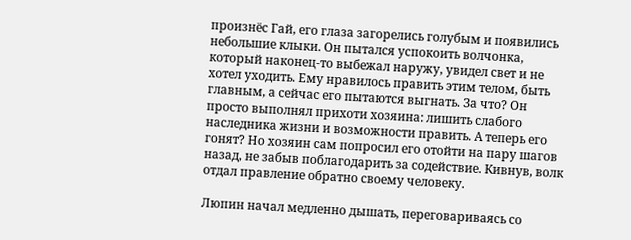произнёс Гай, его глаза загорелись голубым и появились небольшие клыки. Он пытался успокоить волчонка, который наконец-то выбежал наружу, увидел свет и не хотел уходить. Ему нравилось править этим телом, быть главным, а сейчас его пытаются выгнать. За что? Он просто выполнял прихоти хозяина: лишить слабого наследника жизни и возможности править. А теперь его гонят? Но хозяин сам попросил его отойти на пару шагов назад, не забыв поблагодарить за содействие. Кивнув, волк отдал правление обратно своему человеку.

Люпин начал медленно дышать, переговариваясь со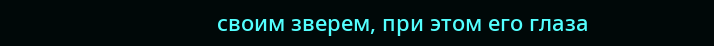своим зверем, при этом его глаза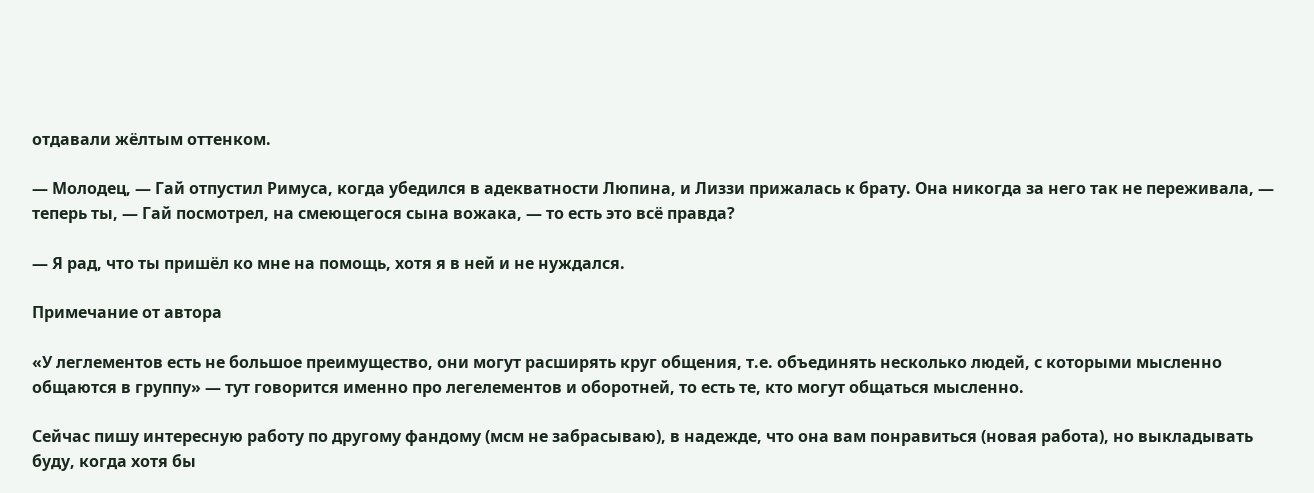отдавали жёлтым оттенком.

— Молодец, — Гай отпустил Римуса, когда убедился в адекватности Люпина, и Лиззи прижалась к брату. Она никогда за него так не переживала, — теперь ты, — Гай посмотрел, на смеющегося сына вожака, — то есть это всё правда?

— Я рад, что ты пришёл ко мне на помощь, хотя я в ней и не нуждался.

Примечание от автора

«У леглементов есть не большое преимущество, они могут расширять круг общения, т.е. объединять несколько людей, с которыми мысленно общаются в группу» — тут говорится именно про легелементов и оборотней, то есть те, кто могут общаться мысленно.

Сейчас пишу интересную работу по другому фандому (мсм не забрасываю), в надежде, что она вам понравиться (новая работа), но выкладывать буду, когда хотя бы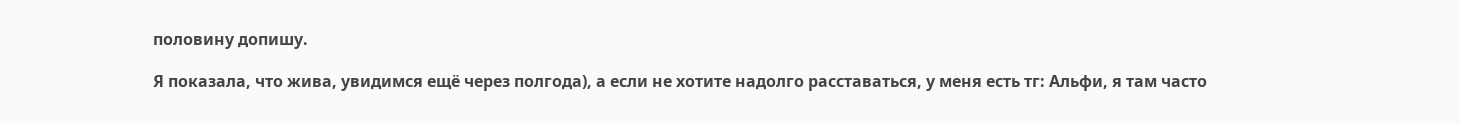половину допишу.

Я показала, что жива, увидимся ещё через полгода), а если не хотите надолго расставаться, у меня есть тг: Альфи, я там часто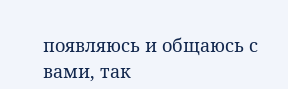появляюсь и общаюсь с вами, так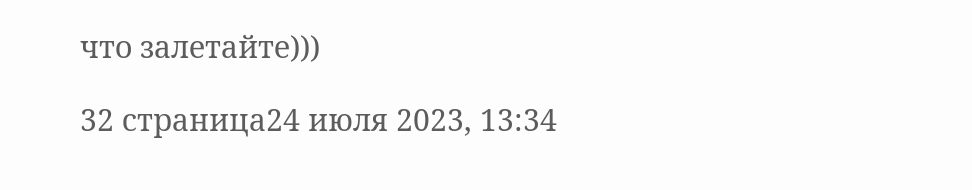что залетайте)))

32 страница24 июля 2023, 13:34